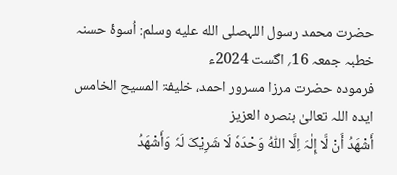حضرت محمد رسول اللہصلى الله عليه وسلم: اُسوۂ حسنہ
خطبہ جمعہ 16؍ اگست 2024ء
فرمودہ حضرت مرزا مسرور احمد، خلیفۃ المسیح الخامس ایدہ اللہ تعالیٰ بنصرہ العزیز
أَشْھَدُ أَنْ لَّا إِلٰہَ اِلَّا اللّٰہُ وَحْدَہٗ لَا شَرِیْکَ لَہٗ وَأَشْھَدُ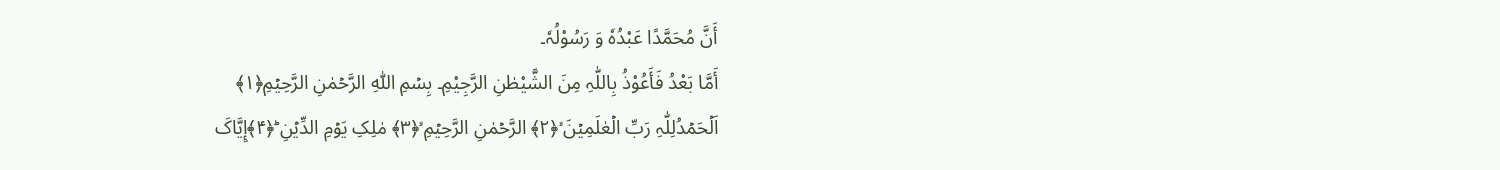أَنَّ مُحَمَّدًا عَبْدُہٗ وَ رَسُوْلُہٗ۔
أَمَّا بَعْدُ فَأَعُوْذُ بِاللّٰہِ مِنَ الشَّیْطٰنِ الرَّجِیْمِ۔ بِسۡمِ اللّٰہِ الرَّحۡمٰنِ الرَّحِیۡمِ﴿۱﴾
اَلۡحَمۡدُلِلّٰہِ رَبِّ الۡعٰلَمِیۡنَ ۙ﴿۲﴾ الرَّحۡمٰنِ الرَّحِیۡمِ ۙ﴿۳﴾ مٰلِکِ یَوۡمِ الدِّیۡنِ ؕ﴿۴﴾إِیَّاکَ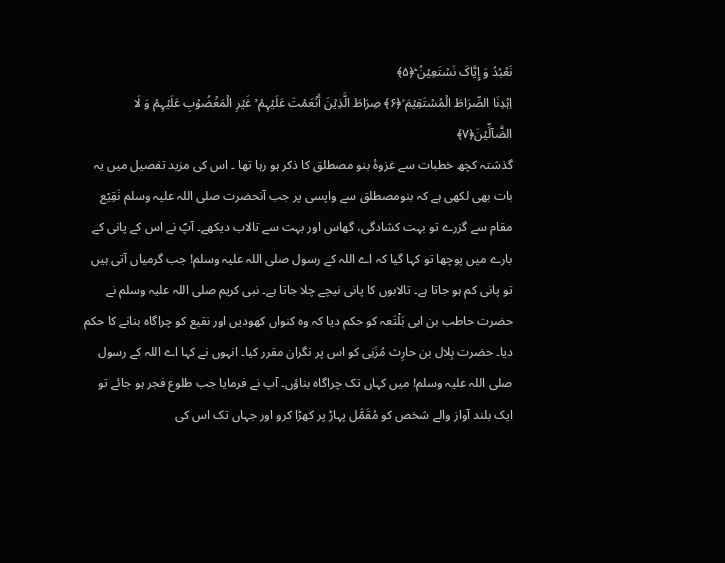نَعۡبُدُ وَ إِیَّاکَ نَسۡتَعِیۡنُ ؕ﴿۵﴾
اِہۡدِنَا الصِّرَاطَ الۡمُسۡتَقِیۡمَ ۙ﴿۶﴾ صِرَاطَ الَّذِیۡنَ أَنۡعَمۡتَ عَلَیۡہِمۡ ۬ۙ غَیۡرِ الۡمَغۡضُوۡبِ عَلَیۡہِمۡ وَ لَا الضَّآلِّیۡنَ﴿۷﴾
گذشتہ کچھ خطبات سے غزوۂ بنو مصطلق کا ذکر ہو رہا تھا ۔ اس کی مزید تفصیل میں یہ بات بھی لکھی ہے کہ بنومصطلق سے واپسی پر جب آنحضرت صلی اللہ علیہ وسلم نَقِیْع مقام سے گزرے تو بہت کشادگی، گھاس اور بہت سے تالاب دیکھے۔ آپؐ نے اس کے پانی کے بارے میں پوچھا تو کہا گیا کہ اے اللہ کے رسول صلی اللہ علیہ وسلم! جب گرمیاں آتی ہیں تو پانی کم ہو جاتا ہے۔ تالابوں کا پانی نیچے چلا جاتا ہے۔ نبی کریم صلی اللہ علیہ وسلم نے حضرت حاطب بن ابی بَلْتَعہ کو حکم دیا کہ وہ کنواں کھودیں اور نقیع کو چراگاہ بنانے کا حکم دیا۔ حضرت بِلال بن حارِث مُزَنِی کو اس پر نگران مقرر کیا۔ انہوں نے کہا اے اللہ کے رسول صلی اللہ علیہ وسلم! میں کہاں تک چراگاہ بناؤں۔ آپ نے فرمایا جب طلوع فجر ہو جائے تو ایک بلند آواز والے شخص کو مُقَمَّل پہاڑ پر کھڑا کرو اور جہاں تک اس کی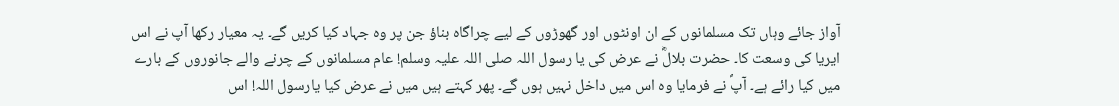آواز جائے وہاں تک مسلمانوں کے ان اونٹوں اور گھوڑوں کے لیے چراگاہ بناؤ جن پر وہ جہاد کیا کریں گے۔ یہ معیار رکھا آپ نے اس ایریا کی وسعت کا۔ حضرت بلالؓ نے عرض کی یا رسول اللہ صلی اللہ علیہ وسلم! عام مسلمانوں کے چرنے والے جانوروں کے بارے میں کیا رائے ہے۔ آپؐ نے فرمایا وہ اس میں داخل نہیں ہوں گے۔ پھر کہتے ہیں میں نے عرض کیا یارسول اللہ! اس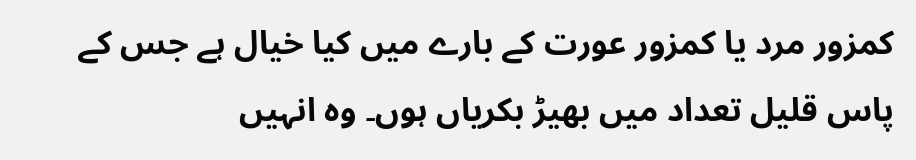کمزور مرد یا کمزور عورت کے بارے میں کیا خیال ہے جس کے پاس قلیل تعداد میں بھیڑ بکریاں ہوں۔ وہ انہیں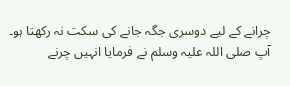چرانے کے لیے دوسری جگہ جانے کی سکت نہ رکھتا ہو۔ آپ صلی اللہ علیہ وسلم نے فرمایا انہیں چرنے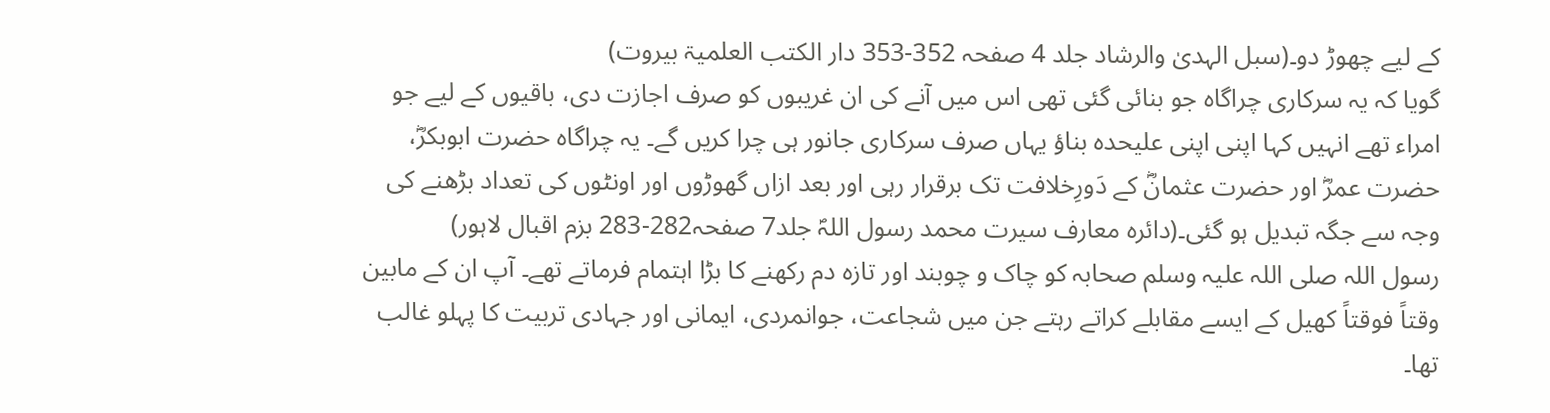کے لیے چھوڑ دو۔(سبل الہدیٰ والرشاد جلد 4 صفحہ 352-353 دار الکتب العلمیۃ بیروت)
گویا کہ یہ سرکاری چراگاہ جو بنائی گئی تھی اس میں آنے کی ان غریبوں کو صرف اجازت دی، باقیوں کے لیے جو امراء تھے انہیں کہا اپنی اپنی علیحدہ بناؤ یہاں صرف سرکاری جانور ہی چرا کریں گے۔ یہ چراگاہ حضرت ابوبکرؓ، حضرت عمرؓ اور حضرت عثمانؓ کے دَورِخلافت تک برقرار رہی اور بعد ازاں گھوڑوں اور اونٹوں کی تعداد بڑھنے کی وجہ سے جگہ تبدیل ہو گئی۔(دائرہ معارف سیرت محمد رسول اللہؐ جلد7 صفحہ282-283 بزم اقبال لاہور)
رسول اللہ صلی اللہ علیہ وسلم صحابہ کو چاک و چوبند اور تازہ دم رکھنے کا بڑا اہتمام فرماتے تھے۔ آپ ان کے مابین وقتاً فوقتاً کھیل کے ایسے مقابلے کراتے رہتے جن میں شجاعت، جوانمردی، ایمانی اور جہادی تربیت کا پہلو غالب تھا۔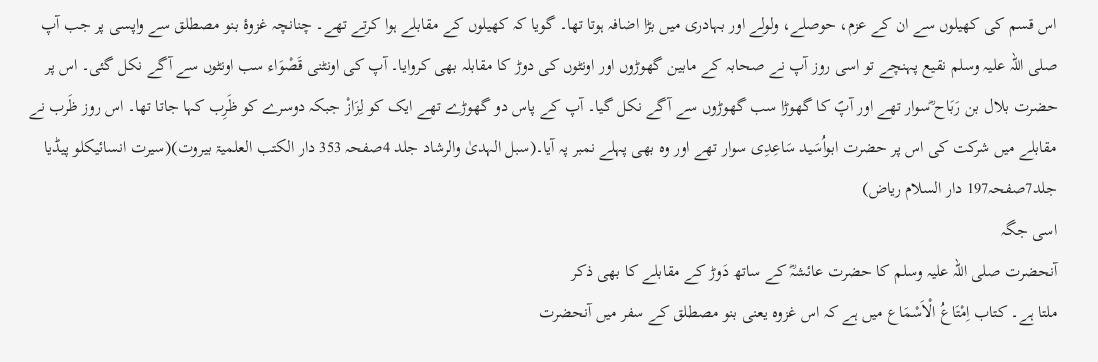اس قسم کی کھیلوں سے ان کے عزم، حوصلے، ولولے اور بہادری میں بڑا اضافہ ہوتا تھا۔ گویا کہ کھیلوں کے مقابلے ہوا کرتے تھے۔ چنانچہ غزوۂ بنو مصطلق سے واپسی پر جب آپ صلی اللہ علیہ وسلم نقیع پہنچے تو اسی روز آپ نے صحابہ کے مابین گھوڑوں اور اونٹوں کی دوڑ کا مقابلہ بھی کروایا۔ آپ کی اونٹنی قَصْوَاء سب اونٹوں سے آگے نکل گئی۔ اس پر حضرت بلال بن رَبَاح ؓسوار تھے اور آپؐ کا گھوڑا سب گھوڑوں سے آگے نکل گیا۔ آپ کے پاس دو گھوڑے تھے ایک کو لِزَازْ جبکہ دوسرے کو ظَرِب کہا جاتا تھا۔ اس روز ظَرب نے مقابلے میں شرکت کی اس پر حضرت ابواُسَید سَاعِدِی سوار تھے اور وہ بھی پہلے نمبر پہ آیا۔(سبل الہدیٰ والرشاد جلد 4صفحہ 353 دار الکتب العلمیۃ بیروت)(سیرت انسائیکلو پیڈیا جلد7صفحہ197 دار السلام ریاض)
اسی جگہ
آنحضرت صلی اللہ علیہ وسلم کا حضرت عائشہؓ کے ساتھ دَوڑ کے مقابلے کا بھی ذکر
ملتا ہے۔ کتاب اِمْتَاعُ الْاَسْمَاع میں ہے کہ اس غزوہ یعنی بنو مصطلق کے سفر میں آنحضرت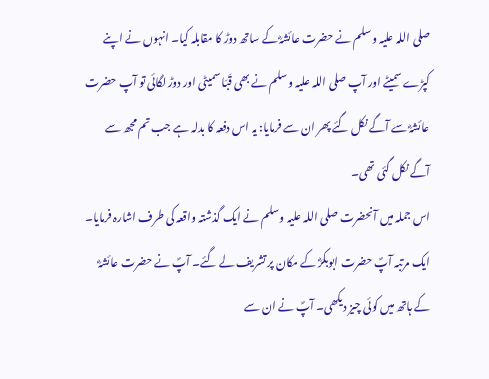صلی اللہ علیہ وسلم نے حضرت عائشہؓ کے ساتھ دوڑ کا مقابلہ کیا۔ انہوں نے اپنے کپڑے سمیٹے اور آپ صلی اللہ علیہ وسلم نے بھی قَبَا سمیٹی اور دوڑ لگائی تو آپ حضرت عائشہؓ سے آگے نکل گئے پھر ان سے فرمایا: یہ اس دفعہ کا بدلہ ہے جب تم مجھ سے آگے نکل گئی تھی۔
اس جملہ میں آنحضرت صلی اللہ علیہ وسلم نے ایک گذشتہ واقعہ کی طرف اشارہ فرمایا۔ ایک مرتبہ آپؐ حضرت ابوبکرؓ کے مکان پر تشریف لے گئے۔ آپؐ نے حضرت عائشہؓ کے ہاتھ میں کوئی چیز دیکھی۔ آپؐ نے ان سے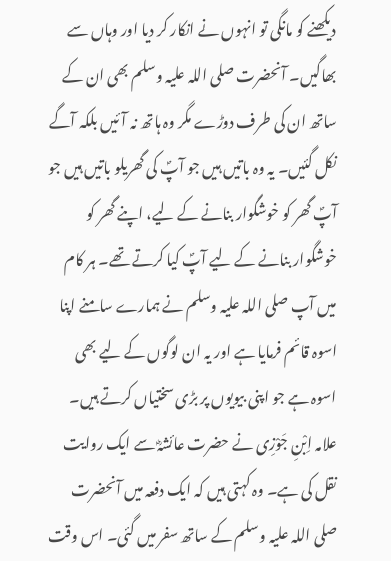دیکھنے کو مانگی تو انہوں نے انکار کر دیا اور وہاں سے بھاگیں۔ آنحضرت صلی اللہ علیہ وسلم بھی ان کے ساتھ ان کی طرف دوڑے مگر وہ ہاتھ نہ آئیں بلکہ آگے نکل گئیں۔ یہ وہ باتیں ہیں جو آپؐ کی گھریلو باتیں ہیں جو آپؐ گھر کو خوشگوار بنانے کے لیے، اپنے گھر کو خوشگوار بنانے کے لیے آپؐ کیا کرتے تھے۔ ہر کام میں آپ صلی اللہ علیہ وسلم نے ہمارے سامنے اپنا اسوہ قائم فرمایا ہے اور یہ ان لوگوں کے لیے بھی اسوہ ہے جو اپنی بیویوں پر بڑی سختیاں کرتے ہیں۔
علامہ اِبْنِ جَوْزِی نے حضرت عائشہؓ سے ایک روایت نقل کی ہے۔ وہ کہتی ہیں کہ ایک دفعہ میں آنحضرت صلی اللہ علیہ وسلم کے ساتھ سفر میں گئی۔ اس وقت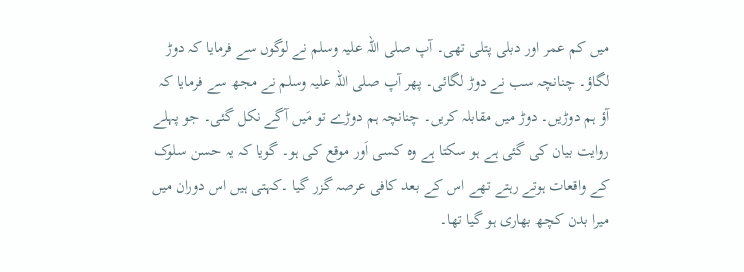میں کم عمر اور دبلی پتلی تھی۔ آپ صلی اللہ علیہ وسلم نے لوگوں سے فرمایا کہ دوڑ لگاؤ۔ چنانچہ سب نے دوڑ لگائی۔ پھر آپ صلی اللہ علیہ وسلم نے مجھ سے فرمایا کہ آؤ ہم دوڑیں۔ دوڑ میں مقابلہ کریں۔ چنانچہ ہم دوڑے تو مَیں آگے نکل گئی۔ جو پہلے روایت بیان کی گئی ہے ہو سکتا ہے وہ کسی اَور موقع کی ہو۔ گویا کہ یہ حسن سلوک کے واقعات ہوتے رہتے تھے اس کے بعد کافی عرصہ گزر گیا ۔کہتی ہیں اس دوران میں میرا بدن کچھ بھاری ہو گیا تھا۔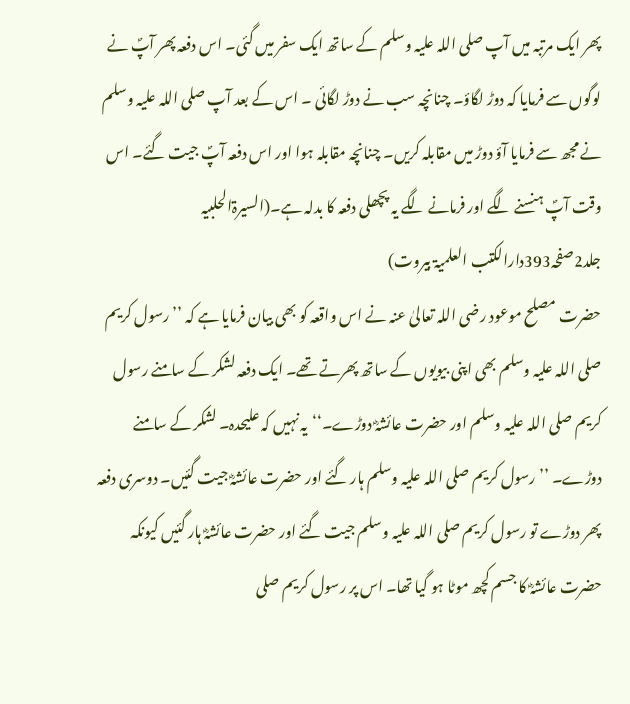پھر ایک مرتبہ میں آپ صلی اللہ علیہ وسلم کے ساتھ ایک سفر میں گئی۔ اس دفعہ پھر آپؐ نے لوگوں سے فرمایا کہ دوڑ لگاؤ۔ چنانچہ سب نے دوڑ لگائی ۔ اس کے بعد آپ صلی اللہ علیہ وسلم نے مجھ سے فرمایا آؤ دوڑ میں مقابلہ کریں۔ چنانچہ مقابلہ ہوا اور اس دفعہ آپؐ جیت گئے۔ اس وقت آپؐ ہنسنے لگے اور فرمانے لگے یہ پچھلی دفعہ کا بدلہ ہے۔(السیرۃالحلبیہ جلد2صفحہ393دارالکتب العلمیۃ بیروت)
حضرت مصلح موعود رضی اللہ تعالیٰ عنہ نے اس واقعہ کو بھی بیان فرمایا ہے کہ ’’رسول کریم صلی اللہ علیہ وسلم بھی اپنی بیویوں کے ساتھ پھرتے تھے۔ ایک دفعہ لشکر کے سامنے رسول کریم صلی اللہ علیہ وسلم اور حضرت عائشہؓ دوڑے۔‘‘یہ نہیں کہ علیحدہ۔ لشکر کے سامنے دوڑے۔ ’’رسول کریم صلی اللہ علیہ وسلم ہار گئے اور حضرت عائشہؓ جیت گئیں۔ دوسری دفعہ پھر دوڑے تو رسول کریم صلی اللہ علیہ وسلم جیت گئے اور حضرت عائشہؓ ہار گئیں کیونکہ حضرت عائشہؓ کا جسم کچھ موٹا ہو گیا تھا۔ اس پر رسول کریم صلی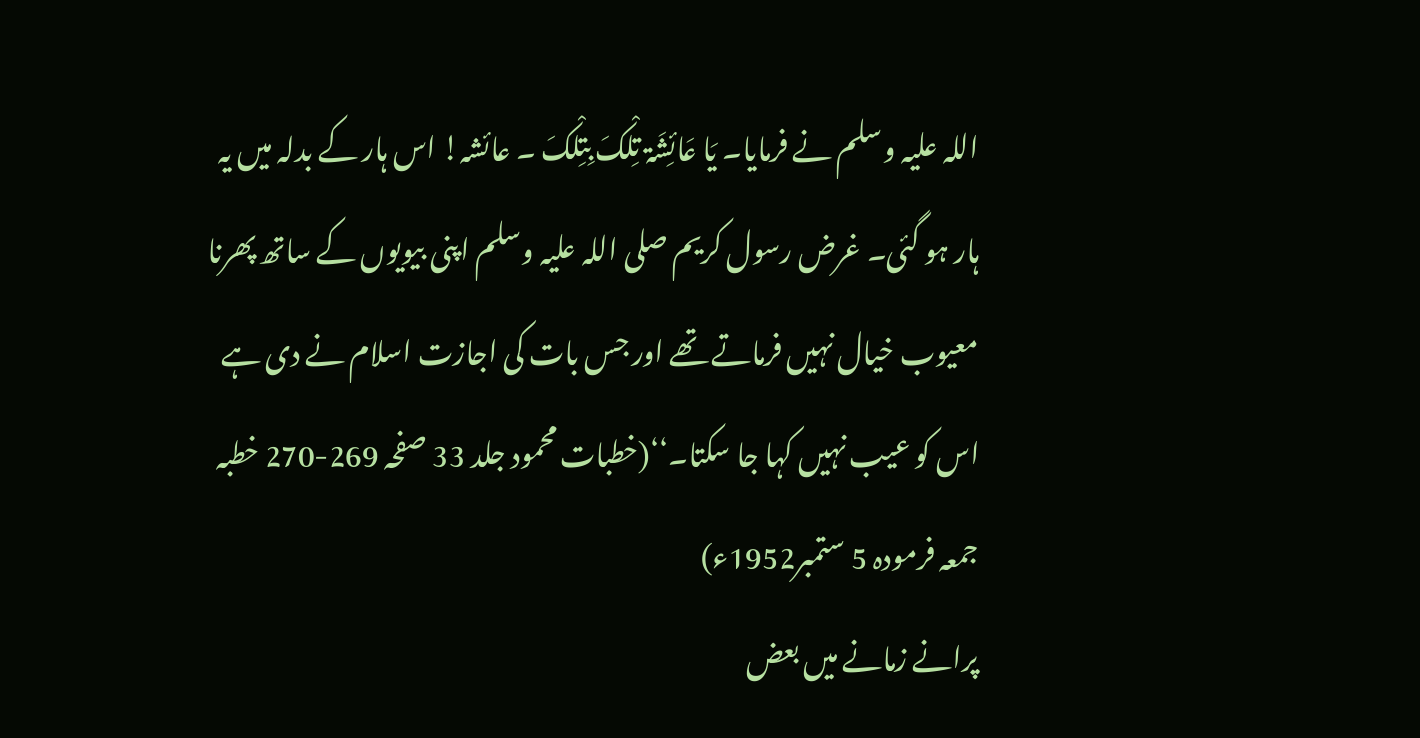اللہ علیہ وسلم نے فرمایا۔ یَا عَائِشَۃ تِلْکَ بِتِلْکَ ۔ عائشہ! اس ہار کے بدلہ میں یہ ہار ہو گئی۔ غرض رسول کریم صلی اللہ علیہ وسلم اپنی بیویوں کے ساتھ پھرنا معیوب خیال نہیں فرماتے تھے اور جس بات کی اجازت اسلام نے دی ہے اس کو عیب نہیں کہا جا سکتا۔‘‘(خطبات محمود جلد 33 صفحہ 269-270 خطبہ جمعہ فرمودہ 5 ستمبر1952ء)
پرانے زمانے میں بعض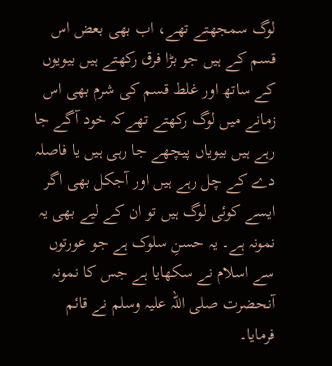لوگ سمجھتے تھے، اب بھی بعض اس قسم کے ہیں جو بڑا فرق رکھتے ہیں بیویوں کے ساتھ اور غلط قسم کی شرم بھی اس زمانے میں لوگ رکھتے تھےکہ خود آگے جا رہے ہیں بیویاں پیچھے جا رہی ہیں یا فاصلہ دے کے چل رہے ہیں اور آجکل بھی اگر ایسے کوئی لوگ ہیں تو ان کے لیے بھی یہ نمونہ ہے۔ یہ حسنِ سلوک ہے جو عورتوں سے اسلام نے سکھایا ہے جس کا نمونہ آنحضرت صلی اللہ علیہ وسلم نے قائم فرمایا۔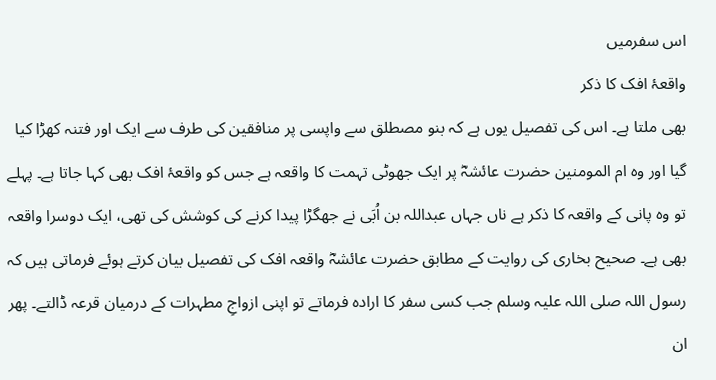اس سفرمیں
واقعۂ افک کا ذکر
بھی ملتا ہے۔ اس کی تفصیل یوں ہے کہ بنو مصطلق سے واپسی پر منافقین کی طرف سے ایک اور فتنہ کھڑا کیا گیا اور وہ ام المومنین حضرت عائشہؓ پر ایک جھوٹی تہمت کا واقعہ ہے جس کو واقعۂ افک بھی کہا جاتا ہے۔ پہلے تو وہ پانی کے واقعہ کا ذکر ہے ناں جہاں عبداللہ بن اُبَی نے جھگڑا پیدا کرنے کی کوشش کی تھی، ایک دوسرا واقعہ بھی ہے۔ صحیح بخاری کی روایت کے مطابق حضرت عائشہؓ واقعہ افک کی تفصیل بیان کرتے ہوئے فرماتی ہیں کہ رسول اللہ صلی اللہ علیہ وسلم جب کسی سفر کا ارادہ فرماتے تو اپنی ازواجِ مطہرات کے درمیان قرعہ ڈالتے۔ پھر ان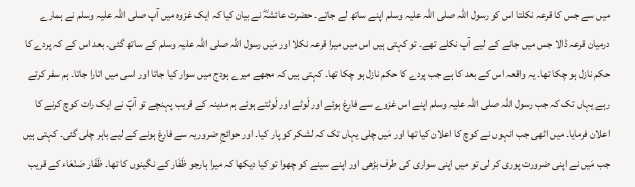میں سے جس کا قرعہ نکلتا اس کو رسول اللہ صلی اللہ علیہ وسلم اپنے ساتھ لے جاتے۔ حضرت عائشہؓ نے بیان کیا کہ ایک غزوہ میں آپ صلی اللہ علیہ وسلم نے ہمارے درمیان قرعہ ڈالا جس میں جانے کے لیے آپ نکلے تھے۔ تو کہتی ہیں اس میں میرا قرعہ نکلا اور مَیں رسول اللہ صلی اللہ علیہ وسلم کے ساتھ گئی۔ بعد اس کے کہ پردے کا حکم نازل ہو چکا تھا۔ یہ واقعہ اس کے بعد کا ہے جب پردے کا حکم نازل ہو چکا تھا۔ کہتی ہیں کہ مجھے میرے ہودج میں سوار کیا جاتا اور اسی میں اتارا جاتا۔ ہم سفر کرتے رہے یہاں تک کہ جب رسول اللہ صلی اللہ علیہ وسلم اپنے اس غزوے سے فارغ ہوئے اور لَوٹے اور لَوٹتے ہوئے ہم مدینہ کے قریب پہنچے تو آپؐ نے ایک رات کوچ کرنے کا اعلان فرمایا۔ میں اٹھی جب انہوں نے کوچ کا اعلان کیا تھا اور مَیں چلی یہاں تک کہ لشکر کو پار کیا۔ اور حوائجِ ضروریہ سے فارغ ہونے کے لیے باہر چلی گئی۔ کہتی ہیں جب مَیں نے اپنی ضرورت پوری کر لی تو میں اپنی سواری کی طرف بڑھی اور اپنے سینے کو چھوا تو کیا دیکھا کہ میرا ہارجو ظَفَار کے نگینوں کا تھا۔ ظَفَار صَنْعَاء کے قریب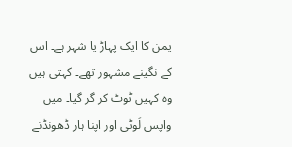یمن کا ایک پہاڑ یا شہر ہے۔ اس کے نگینے مشہور تھے۔ کہتی ہیں وہ کہیں ٹوٹ کر گر گیا۔ میں واپس لَوٹی اور اپنا ہار ڈھونڈنے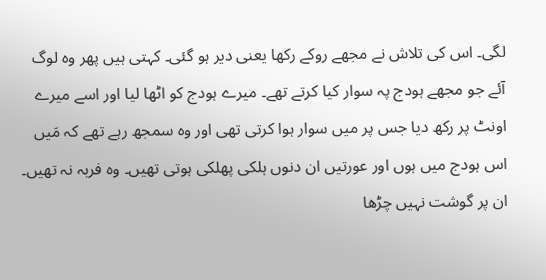لگی۔ اس کی تلاش نے مجھے روکے رکھا یعنی دیر ہو گئی۔ کہتی ہیں پھر وہ لوگ آئے جو مجھے ہودج پہ سوار کیا کرتے تھے۔ میرے ہودج کو اٹھا لیا اور اسے میرے اونٹ پر رکھ دیا جس پر میں سوار ہوا کرتی تھی اور وہ سمجھ رہے تھے کہ مَیں اس ہودج میں ہوں اور عورتیں ان دنوں ہلکی پھلکی ہوتی تھیں۔ وہ فربہ نہ تھیں۔ ان پر گوشت نہیں چڑھا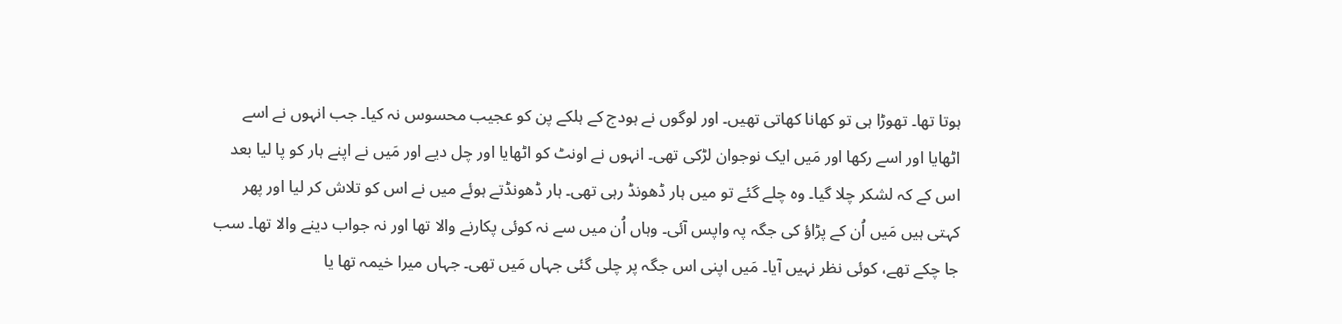ہوتا تھا۔ تھوڑا ہی تو کھانا کھاتی تھیں۔ اور لوگوں نے ہودج کے ہلکے پن کو عجیب محسوس نہ کیا۔ جب انہوں نے اسے اٹھایا اور اسے رکھا اور مَیں ایک نوجوان لڑکی تھی۔ انہوں نے اونٹ کو اٹھایا اور چل دیے اور مَیں نے اپنے ہار کو پا لیا بعد اس کے کہ لشکر چلا گیا۔ وہ چلے گئے تو میں ہار ڈھونڈ رہی تھی۔ ہار ڈھونڈتے ہوئے میں نے اس کو تلاش کر لیا اور پھر کہتی ہیں مَیں اُن کے پڑاؤ کی جگہ پہ واپس آئی۔ وہاں اُن میں سے نہ کوئی پکارنے والا تھا اور نہ جواب دینے والا تھا۔ سب جا چکے تھے، کوئی نظر نہیں آیا۔ مَیں اپنی اس جگہ پر چلی گئی جہاں مَیں تھی۔ جہاں میرا خیمہ تھا یا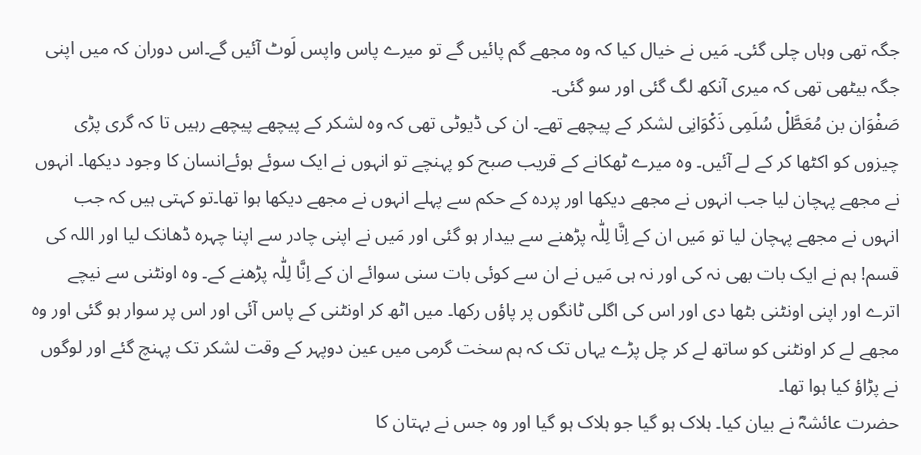جگہ تھی وہاں چلی گئی۔ مَیں نے خیال کیا کہ وہ مجھے گم پائیں گے تو میرے پاس واپس لَوٹ آئیں گے۔اس دوران کہ میں اپنی جگہ بیٹھی تھی کہ میری آنکھ لگ گئی اور سو گئی۔
صَفْوَان بن مُعَطَّلْ سُلَمِی ذَکْوَانِی لشکر کے پیچھے تھے۔ ان کی ڈیوٹی تھی کہ وہ لشکر کے پیچھے پیچھے رہیں تا کہ گری پڑی چیزوں کو اکٹھا کر کے لے آئیں۔ وہ میرے ٹھکانے کے قریب صبح کو پہنچے تو انہوں نے ایک سوئے ہوئےانسان کا وجود دیکھا۔ انہوں نے مجھے پہچان لیا جب انہوں نے مجھے دیکھا اور پردہ کے حکم سے پہلے انہوں نے مجھے دیکھا ہوا تھا۔تو کہتی ہیں کہ جب انہوں نے مجھے پہچان لیا تو مَیں ان کے اِنَّا لِلّٰہ پڑھنے سے بیدار ہو گئی اور مَیں نے اپنی چادر سے اپنا چہرہ ڈھانک لیا اور اللہ کی قسم! ہم نے ایک بات بھی نہ کی اور نہ ہی مَیں نے ان سے کوئی بات سنی سوائے ان کے اِنَّا لِلّٰہ پڑھنے کے۔ وہ اونٹنی سے نیچے اترے اور اپنی اونٹنی بٹھا دی اور اس کی اگلی ٹانگوں پر پاؤں رکھا۔ میں اٹھ کر اونٹنی کے پاس آئی اور اس پر سوار ہو گئی اور وہ مجھے لے کر اونٹنی کو ساتھ لے کر چل پڑے یہاں تک کہ ہم سخت گرمی میں عین دوپہر کے وقت لشکر تک پہنچ گئے اور لوگوں نے پڑاؤ کیا ہوا تھا۔
حضرت عائشہؓ نے بیان کیا۔ ہلاک ہو گیا جو ہلاک ہو گیا اور وہ جس نے بہتان کا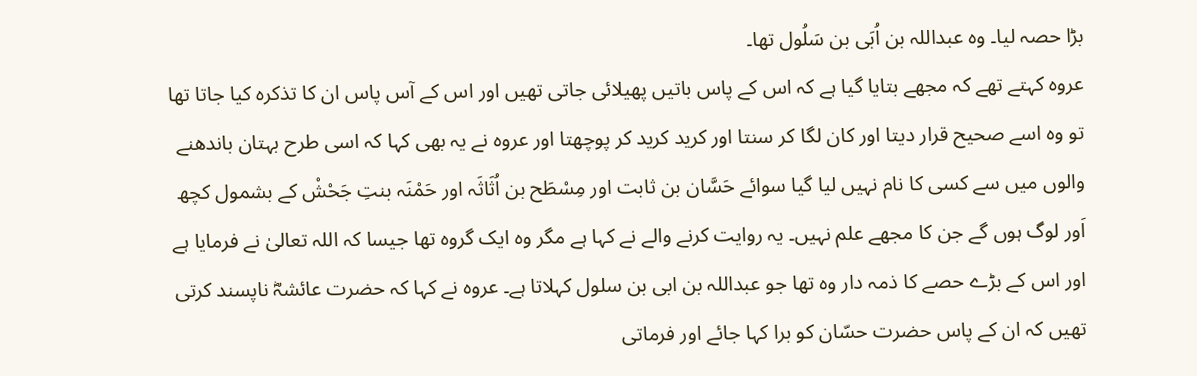بڑا حصہ لیا۔ وہ عبداللہ بن اُبَی بن سَلُول تھا۔
عروہ کہتے تھے کہ مجھے بتایا گیا ہے کہ اس کے پاس باتیں پھیلائی جاتی تھیں اور اس کے آس پاس ان کا تذکرہ کیا جاتا تھا تو وہ اسے صحیح قرار دیتا اور کان لگا کر سنتا اور کرید کرید کر پوچھتا اور عروہ نے یہ بھی کہا کہ اسی طرح بہتان باندھنے والوں میں سے کسی کا نام نہیں لیا گیا سوائے حَسَّان بن ثابت اور مِسْطَح بن اُثَاثَہ اور حَمْنَہ بنتِ جَحْشْ کے بشمول کچھ اَور لوگ ہوں گے جن کا مجھے علم نہیں۔ یہ روایت کرنے والے نے کہا ہے مگر وہ ایک گروہ تھا جیسا کہ اللہ تعالیٰ نے فرمایا ہے اور اس کے بڑے حصے کا ذمہ دار وہ تھا جو عبداللہ بن ابی بن سلول کہلاتا ہے۔ عروہ نے کہا کہ حضرت عائشہؓ ناپسند کرتی تھیں کہ ان کے پاس حضرت حسّان کو برا کہا جائے اور فرماتی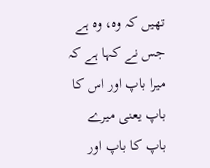تھیں کہ وہ، وہ ہے جس نے کہا ہے کہ میرا باپ اور اس کا باپ یعنی میرے باپ کا باپ اور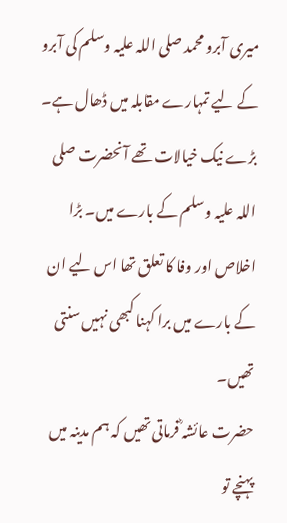میری آبرو محمد صلی اللہ علیہ وسلم کی آبرو کے لیے تمہارے مقابلہ میں ڈھال ہے۔ بڑے نیک خیالات تھے آنحضرت صلی اللہ علیہ وسلم کے بارے میں۔ بڑا اخلاص اور وفا کا تعلق تھا اس لیے ان کے بارے میں برا کہنا کبھی نہیں سنتی تھیں۔
حضرت عائشہ ؓفرماتی تھیں کہ ہم مدینہ میں پہنچے تو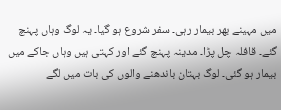میں مہینے بھر بیمار رہی۔ سفر شروع ہو گیا۔ یہ لوگ وہاں پہنچ گئے۔ قافلہ چل پڑا۔ مدینہ پہنچ گئے اور کہتی ہیں وہاں جاکے میں بیمار ہو گئی۔ لوگ بہتان باندھنے والوں کی بات میں لگے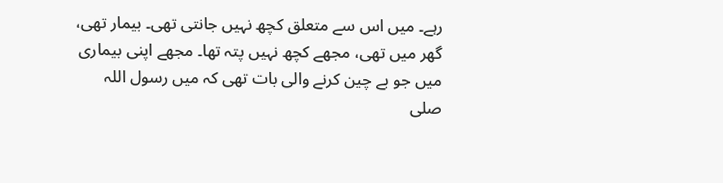رہے۔ میں اس سے متعلق کچھ نہیں جانتی تھی۔ بیمار تھی، گھر میں تھی، مجھے کچھ نہیں پتہ تھا۔ مجھے اپنی بیماری میں جو بے چین کرنے والی بات تھی کہ میں رسول اللہ صلی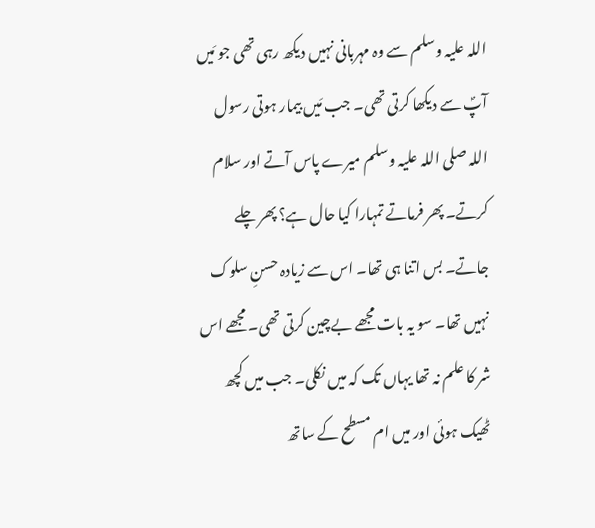اللہ علیہ وسلم سے وہ مہربانی نہیں دیکھ رہی تھی جو مَیں آپؐ سے دیکھا کرتی تھی۔ جب مَیں بیمار ہوتی رسول اللہ صلی اللہ علیہ وسلم میرے پاس آتے اور سلام کرتے۔ پھر فرماتے تمہارا کیا حال ہے؟ پھر چلے جاتے۔ بس اتنا ہی تھا۔ اس سے زیادہ حسنِ سلوک نہیں تھا۔ سو یہ بات مجھے بےچین کرتی تھی۔ مجھے اس شر کا علم نہ تھا یہاں تک کہ میں نکلی۔ جب میں کچھ ٹھیک ہوئی اور میں ام مسطح کے ساتھ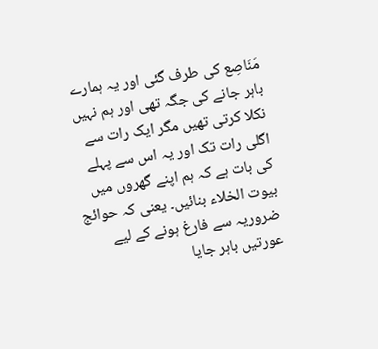مَنَاصِع کی طرف گئی اور یہ ہمارے باہر جانے کی جگہ تھی اور ہم نہیں نکلا کرتی تھیں مگر ایک رات سے اگلی رات تک اور یہ اس سے پہلے کی بات ہے کہ ہم اپنے گھروں میں بیوت الخلاء بنائیں۔ یعنی کہ حوائج ضروریہ سے فارغ ہونے کے لیے عورتیں باہر جایا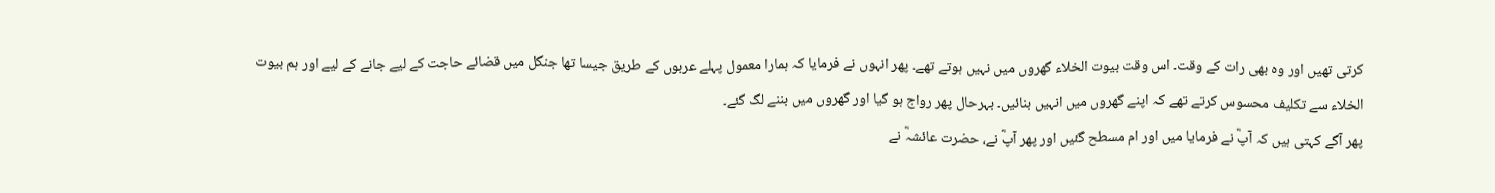کرتی تھیں اور وہ بھی رات کے وقت۔ اس وقت بیوت الخلاء گھروں میں نہیں ہوتے تھے۔ پھر انہوں نے فرمایا کہ ہمارا معمول پہلے عربوں کے طریق جیسا تھا جنگل میں قضائے حاجت کے لیے جانے کے لیے اور ہم بیوت الخلاء سے تکلیف محسوس کرتے تھے کہ اپنے گھروں میں انہیں بنائیں۔ بہرحال پھر رواج ہو گیا اور گھروں میں بننے لگ گئے۔
پھر آگے کہتی ہیں کہ آپؓ نے فرمایا میں اور ام مسطح گئیں اور پھر آپؓ نے، حضرت عائشہؓ نے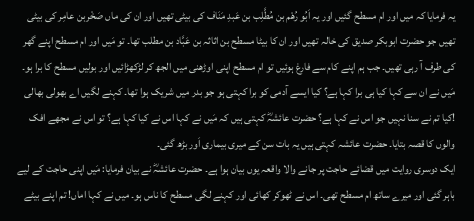یہ فرمایا کہ میں اور ام مسطح گئیں اور یہ اَبُو رُھْم بن مُطَّلِب بن عَبدِ مَنَاف کی بیٹی تھیں اور ان کی ماں صَخْربن عامِر کی بیٹی تھیں جو حضرت ابوبکر صدیق کی خالہ تھیں اور ان کا بیٹا مسطح بن اثاثہ بن عَبَّاد بن مطلب تھا۔ تو مَیں اور ام مسطح اپنے گھر کی طرف آ رہی تھیں۔ جب ہم اپنے کام سے فارغ ہوئیں تو ام مسطح اپنی اوڑھنی میں الجھ کر لڑکھڑائیں اور بولیں مسطح کا برا ہو۔ مَیں نے ان سے کہا کیا ہی برا کہا ہے؟ کیا ایسے آدمی کو برا کہتی ہو جو بدر میں شریک ہوا تھا۔ کہنے لگیں اے بھولی بھالی !کیا تم نے سنا نہیں جو اس نے کہا ہے؟ حضرت عائشہؓ کہتی ہیں کہ مَیں نے کہا اس نے کیا کہا ہے؟ تو اس نے مجھے افک والوں کا قصہ بتایا۔ حضرت عائشہ کہتی ہیں یہ بات سن کے میری بیماری اَور بڑھ گئی۔
ایک دوسری روایت میں قضائے حاجت پر جانے والا واقعہ یوں بیان ہوا ہے۔ حضرت عائشہؓ نے بیان فرمایا: مَیں اپنی حاجت کے لیے باہر گئی اور میرے ساتھ ام مسطح تھی۔ اس نے ٹھوکر کھائی اور کہنے لگی مسطح کا ناس ہو۔ میں نے کہا اماں! تم اپنے بیٹے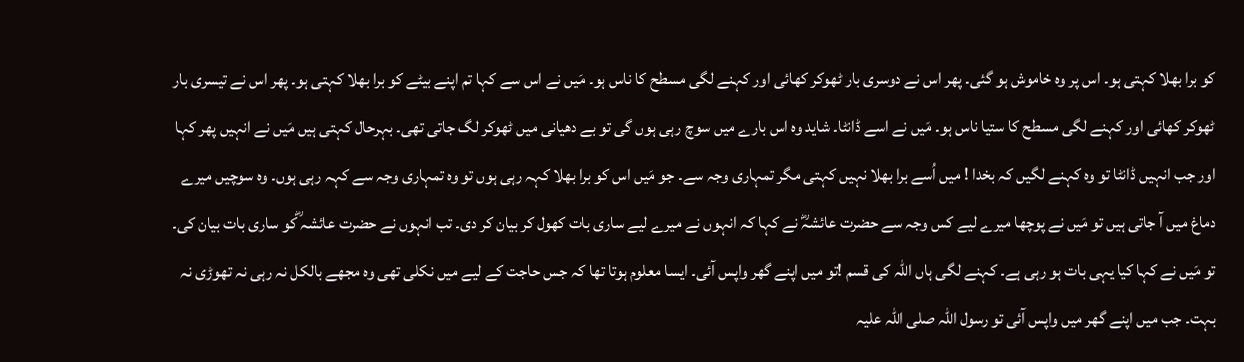کو برا بھلا کہتی ہو۔ اس پر وہ خاموش ہو گئی۔ پھر اس نے دوسری بار ٹھوکر کھائی اور کہنے لگی مسطح کا ناس ہو۔ مَیں نے اس سے کہا تم اپنے بیٹے کو برا بھلا کہتی ہو۔ پھر اس نے تیسری بار ٹھوکر کھائی اور کہنے لگی مسطح کا ستیا ناس ہو۔ مَیں نے اسے ڈانٹا۔ شاید وہ اس بارے میں سوچ رہی ہوں گی تو بے دھیانی میں ٹھوکر لگ جاتی تھی۔ بہرحال کہتی ہیں مَیں نے انہیں پھر کہا اور جب انہیں ڈانٹا تو وہ کہنے لگیں کہ بخدا ! میں اُسے برا بھلا نہیں کہتی مگر تمہاری وجہ سے۔ جو مَیں اس کو برا بھلا کہہ رہی ہوں تو وہ تمہاری وجہ سے کہہ رہی ہوں۔ وہ سوچیں میرے دماغ میں آ جاتی ہیں تو مَیں نے پوچھا میرے لیے کس وجہ سے حضرت عائشہؓ نے کہا کہ انہوں نے میرے لیے ساری بات کھول کر بیان کر دی۔ تب انہوں نے حضرت عائشہ ؓکو ساری بات بیان کی۔ تو مَیں نے کہا کیا یہی بات ہو رہی ہے۔ کہنے لگی ہاں اللہ کی قسم !تو میں اپنے گھر واپس آئی۔ ایسا معلوم ہوتا تھا کہ جس حاجت کے لیے میں نکلی تھی وہ مجھے بالکل نہ رہی نہ تھوڑی نہ بہت۔ جب میں اپنے گھر میں واپس آئی تو رسول اللہ صلی اللہ علیہ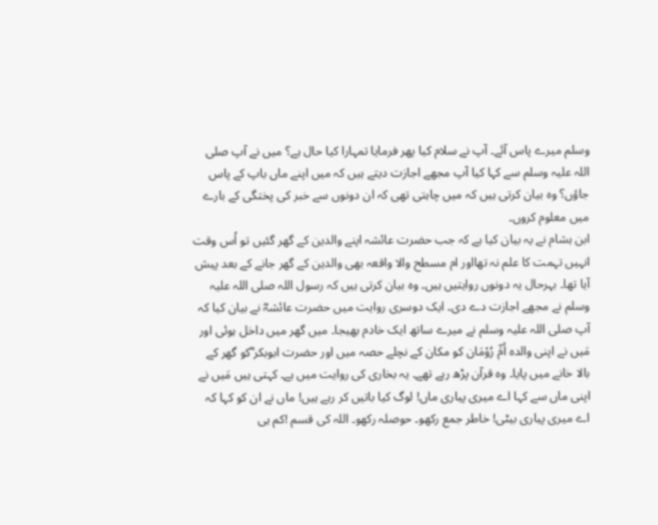وسلم میرے پاس آئے۔ آپ نے سلام کیا پھر فرمایا تمہارا کیا حال ہے؟ میں نے آپ صلی اللہ علیہ وسلم سے کہا کیا آپ مجھے اجازت دیتے ہیں کہ میں اپنے ماں باپ کے پاس جاؤں؟ وہ بیان کرتی ہیں کہ میں چاہتی تھی کہ ان دونوں سے خبر کی پختگی کے بارے میں معلوم کروں۔
ابن ہشام نے یہ بیان کیا ہے کہ جب حضرت عائشہ اپنے والدین کے گھر گئیں تو اُس وقت انہیں تہمت کا علم نہ تھااور ام مسطح والا واقعہ بھی والدین کے گھر جانے کے بعد پیش آیا تھا۔ بہرحال یہ دونوں روایتیں ہیں۔ وہ بیان کرتی ہیں کہ رسول اللہ صلی اللہ علیہ وسلم نے مجھے اجازت دے دی۔ ایک دوسری روایت میں حضرت عائشہؓ نے بیان کیا کہ آپ صلی اللہ علیہ وسلم نے میرے ساتھ ایک خادم بھیجا۔ میں گھر میں داخل ہوئی اور مَیں نے اپنی والدہ اُمِّ رُوْمَان کو مکان کے نچلے حصہ میں اور حضرت ابوبکر ؓکو گھر کے بالا خانے میں پایا۔ وہ قرآن پڑھ رہے تھے۔ یہ بخاری کی روایت میں ہے۔ کہتی ہیں مَیں نے اپنی ماں سے کہا اے میری پیاری ماں! لوگ کیا باتیں کر رہے ہیں! ماں نے ان کو کہا کہ اے میری پیاری بیٹی! خاطر جمع رکھو۔ حوصلہ رکھو۔ اللہ کی قسم !کم ہی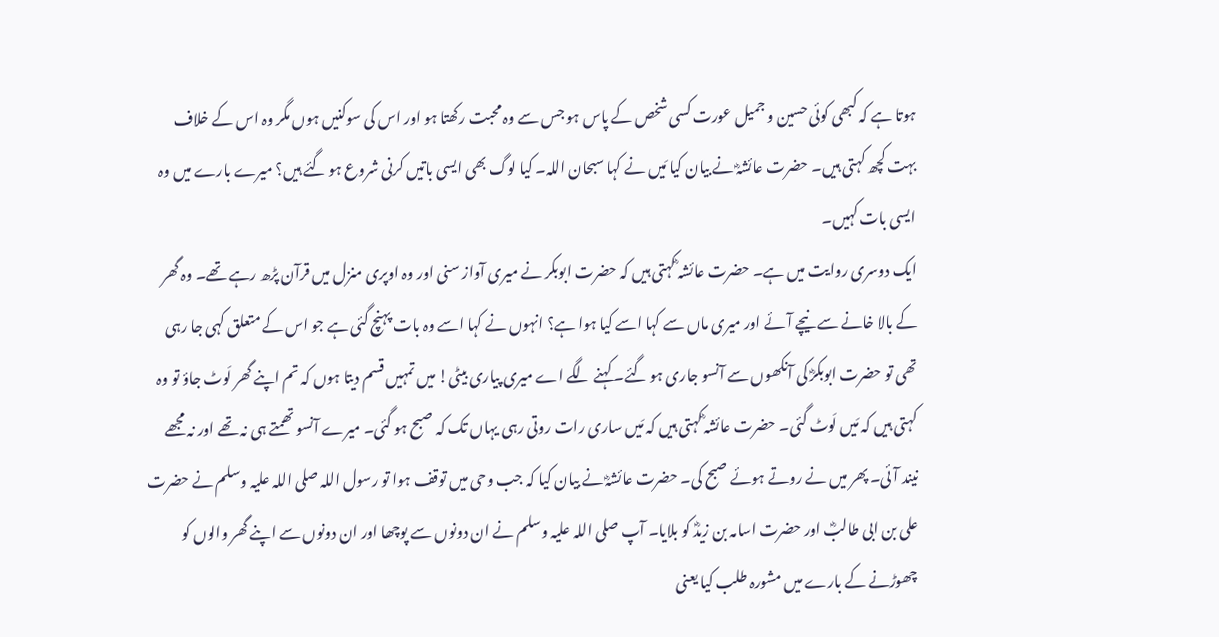ہوتا ہے کہ کبھی کوئی حسین و جمیل عورت کسی شخص کے پاس ہو جس سے وہ محبت رکھتا ہو اور اس کی سوکنیں ہوں مگر وہ اس کے خلاف بہت کچھ کہتی ہیں۔ حضرت عائشہؓ نے بیان کیا مَیں نے کہا سبحان اللہ۔ کیا لوگ بھی ایسی باتیں کرنی شروع ہو گئے ہیں؟ میرے بارے میں وہ ایسی بات کہیں۔
ایک دوسری روایت میں ہے۔ حضرت عائشہ ؓکہتی ہیں کہ حضرت ابوبکر نے میری آواز سنی اور وہ اوپری منزل میں قرآن پڑھ رہے تھے۔ وہ گھر کے بالا خانے سے نیچے آئے اور میری ماں سے کہا اسے کیا ہوا ہے؟ انہوں نے کہا اسے وہ بات پہنچ گئی ہے جو اس کے متعلق کہی جا رہی تھی تو حضرت ابوبکرؓ کی آنکھوں سے آنسو جاری ہو گئے۔ کہنے لگے اے میری پیاری بیٹی! میں تمہیں قسم دیتا ہوں کہ تم اپنے گھر لَوٹ جاؤ تو وہ کہتی ہیں کہ مَیں لَوٹ گئی۔ حضرت عائشہ ؓکہتی ہیں کہ مَیں ساری رات روتی رہی یہاں تک کہ صبح ہو گئی۔ میرے آنسو تھمتے ہی نہ تھے اور نہ مجھے نیند آئی۔ پھر میں نے روتے ہوئے صبح کی۔ حضرت عائشہؓ نے بیان کیا کہ جب وحی میں توقف ہوا تو رسول اللہ صلی اللہ علیہ وسلم نے حضرت علی بن ابی طالبؓ اور حضرت اسامہ بن زیدؓ کو بلایا۔ آپ صلی اللہ علیہ وسلم نے ان دونوں سے پوچھا اور ان دونوں سے اپنے گھر والوں کو چھوڑنے کے بارے میں مشورہ طلب کیا یعنی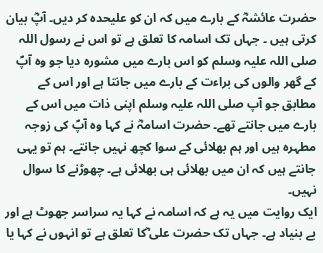حضرت عائشہؓ کے بارے میں کہ ان کو علیحدہ کر دیں۔ آپؓ بیان کرتی ہیں ۔ جہاں تک اسامہ کا تعلق ہے تو اس نے رسول اللہ صلی اللہ علیہ وسلم کو اس بارے میں مشورہ دیا جو وہ آپؐ کے گھر والوں کی براءت کے بارے میں جانتا ہے اور اس کے مطابق جو آپ صلی اللہ علیہ وسلم اپنی ذات میں اس کے بارے میں جانتے تھے۔ حضرت اسامہؓ نے کہا وہ آپؐ کی زوجہ مطہرہ ہیں اور ہم بھلائی کے سوا کچھ نہیں جانتے۔ ہم تو یہی جانتے ہیں کہ ان میں بھلائی ہی بھلائی ہے۔ چھوڑنے کا سوال نہیں۔
ایک روایت میں یہ ہے کہ اسامہ نے کہا یہ سراسر جھوٹ ہے اور بے بنیاد ہے۔ جہاں تک حضرت علی ؓکا تعلق ہے تو انہوں نے کہا یا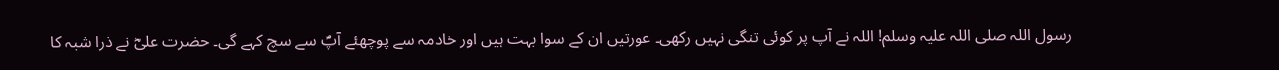رسول اللہ صلی اللہ علیہ وسلم! اللہ نے آپ پر کوئی تنگی نہیں رکھی۔ عورتیں ان کے سوا بہت ہیں اور خادمہ سے پوچھئے آپؐ سے سچ کہے گی۔ حضرت علیؓ نے ذرا شبہ کا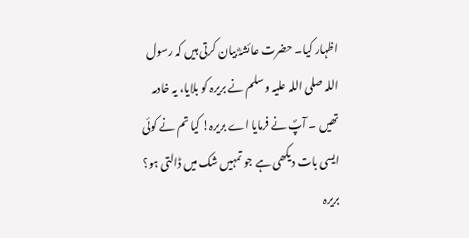اظہار کیا۔ حضرت عائشہؓ بیان کرتی ہیں کہ رسول اللہ صلی اللہ علیہ وسلم نے بریرہ کو بلایا، یہ خادمہ تھیں ۔ آپؐ نے فرمایا اے بریرہ! کیا تم نے کوئی ایسی بات دیکھی ہے جو تمہیں شک میں ڈالتی ہو؟ بریرہ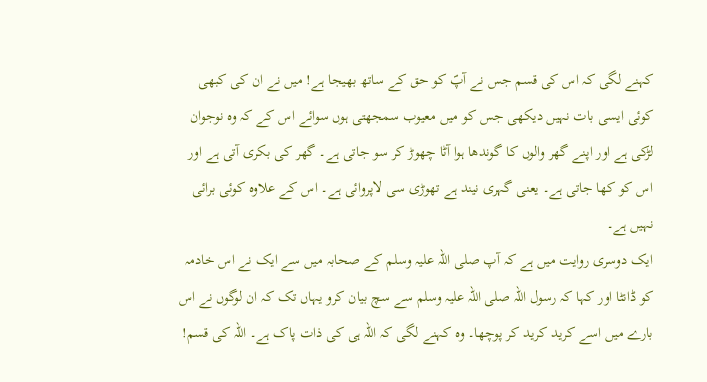کہنے لگی کہ اس کی قسم جس نے آپؐ کو حق کے ساتھ بھیجا ہے! میں نے ان کی کبھی کوئی ایسی بات نہیں دیکھی جس کو میں معیوب سمجھتی ہوں سوائے اس کے کہ وہ نوجوان لڑکی ہے اور اپنے گھر والوں کا گوندھا ہوا آٹا چھوڑ کر سو جاتی ہے۔ گھر کی بکری آتی ہے اور اس کو کھا جاتی ہے۔ یعنی گہری نیند ہے تھوڑی سی لاپروائی ہے۔ اس کے علاوہ کوئی برائی نہیں ہے۔
ایک دوسری روایت میں ہے کہ آپ صلی اللہ علیہ وسلم کے صحابہ میں سے ایک نے اس خادمہ کو ڈانٹا اور کہا کہ رسول اللہ صلی اللہ علیہ وسلم سے سچ بیان کرو یہاں تک کہ ان لوگوں نے اس بارے میں اسے کرید کرید کر پوچھا۔ وہ کہنے لگی کہ اللہ ہی کی ذات پاک ہے۔ اللہ کی قسم!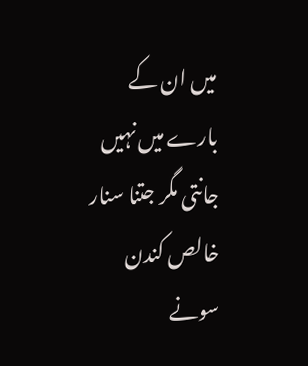میں ان کے بارے میں نہیں جانتی مگر جتنا سنار خالص کندن سونے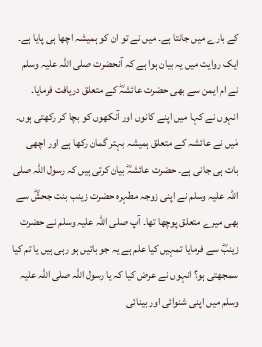کے بارے میں جانتا ہے۔ میں نے تو ان کو ہمیشہ اچھا ہی پایا ہے۔
ایک روایت میں یہ بیان ہوا ہے کہ آنحضرت صلی اللہ علیہ وسلم نے ام ایمن سے بھی حضرت عائشہؓ کے متعلق دریافت فرمایا۔ انہوں نے کہا میں اپنے کانوں اور آنکھوں کو بچا کر رکھتی ہوں۔ مَیں نے عائشہ کے متعلق ہمیشہ بہتر گمان رکھا ہے اور اچھی بات ہی جانی ہے۔ حضرت عائشہؓ بیان کرتی ہیں کہ رسول اللہ صلی اللہ علیہ وسلم نے اپنی زوجہ مطہرہ حضرت زینب بنت جحشؓ سے بھی میرے متعلق پوچھا تھا۔ آپ صلی اللہ علیہ وسلم نے حضرت زینبؓ سے فرمایا تمہیں کیا علم ہے یہ جو باتیں ہو رہی ہیں یا تم کیا سمجھتی ہو؟ انہوں نے عرض کیا کہ یا رسول اللہ صلی اللہ علیہ وسلم میں اپنی شنوائی اور بینائی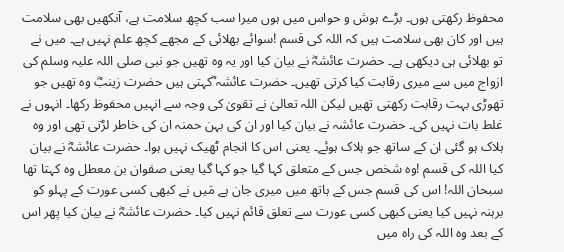محفوظ رکھتی ہوں۔ بڑے ہوش و حواس میں ہوں میرا سب کچھ سلامت ہے، آنکھیں بھی سلامت ہیں اور کان بھی سلامت ہیں کہ اللہ کی قسم !سوائے بھلائی کے مجھے کچھ علم نہیں ہے۔ میں نے تو بھلائی ہی دیکھی ہے۔ حضرت عائشہؓ نے بیان کیا اور یہ وہ تھیں جو نبی صلی اللہ علیہ وسلم کی ازواج میں سے میری رقابت کیا کرتی تھیں۔ حضرت عائشہ ؓکہتی ہیں حضرت زینبؓ وہ تھیں جو تھوڑی بہت رقابت رکھتی تھیں لیکن اللہ تعالیٰ نے تقویٰ کی وجہ سے انہیں محفوظ رکھا۔ انہوں نے غلط بات نہیں کی۔ حضرت عائشہ نے بیان کیا اور ان کی بہن حمنہ ان کی خاطر لڑتی تھی اور وہ ہلاک ہو گئی ان کے ساتھ جو ہلاک ہوئے۔ یعنی اس کا انجام ٹھیک نہیں ہوا۔ حضرت عائشہؓ نے بیان کیا اللہ کی قسم !وہ شخص جس کے متعلق کہا گیا جو کہا گیا یعنی صفوان بن معطل وہ کہتا تھا سبحان اللہ! اس کی قسم جس کے ہاتھ میں میری جان ہے مَیں نے کبھی کسی عورت کے پہلو کو برہنہ نہیں کیا یعنی کبھی کسی عورت سے تعلق قائم نہیں کیا۔ حضرت عائشہؓ نے بیان کیا پھر اس کے بعد وہ اللہ کی راہ میں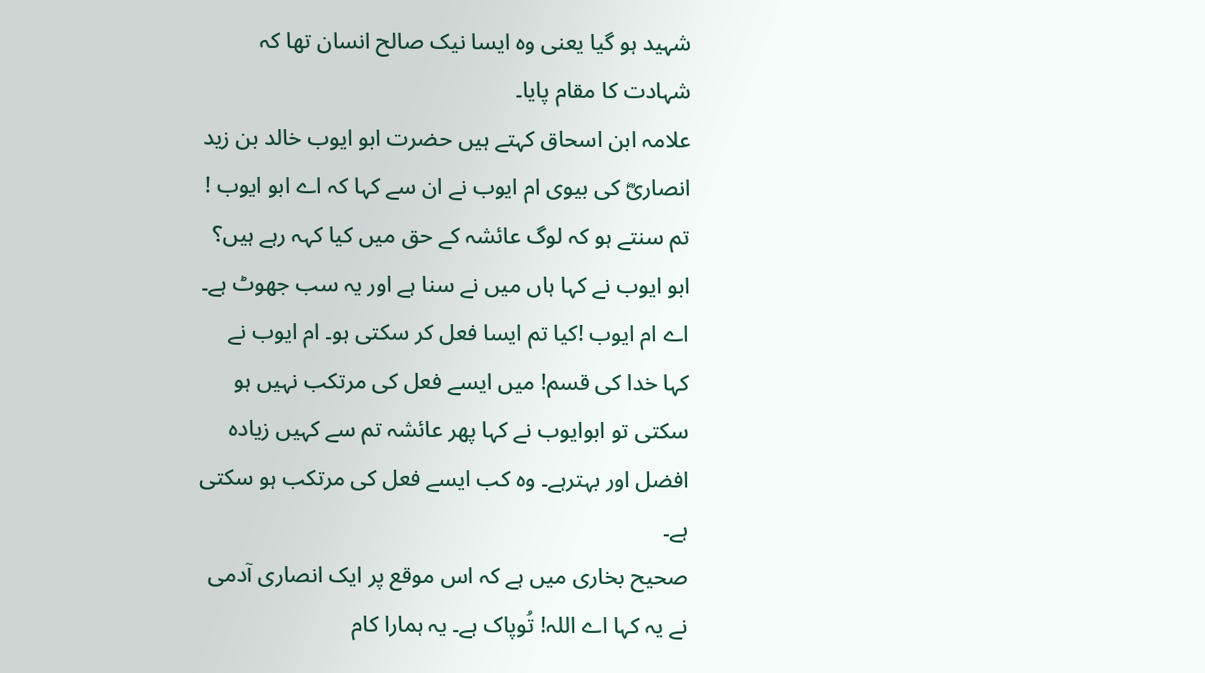شہید ہو گیا یعنی وہ ایسا نیک صالح انسان تھا کہ شہادت کا مقام پایا۔
علامہ ابن اسحاق کہتے ہیں حضرت ابو ایوب خالد بن زید انصاریؓ کی بیوی ام ایوب نے ان سے کہا کہ اے ابو ایوب ! تم سنتے ہو کہ لوگ عائشہ کے حق میں کیا کہہ رہے ہیں؟ ابو ایوب نے کہا ہاں میں نے سنا ہے اور یہ سب جھوٹ ہے۔ اے ام ایوب !کیا تم ایسا فعل کر سکتی ہو۔ ام ایوب نے کہا خدا کی قسم! میں ایسے فعل کی مرتکب نہیں ہو سکتی تو ابوایوب نے کہا پھر عائشہ تم سے کہیں زیادہ افضل اور بہترہے۔ وہ کب ایسے فعل کی مرتکب ہو سکتی ہے۔
صحیح بخاری میں ہے کہ اس موقع پر ایک انصاری آدمی نے یہ کہا اے اللہ! تُوپاک ہے۔ یہ ہمارا کام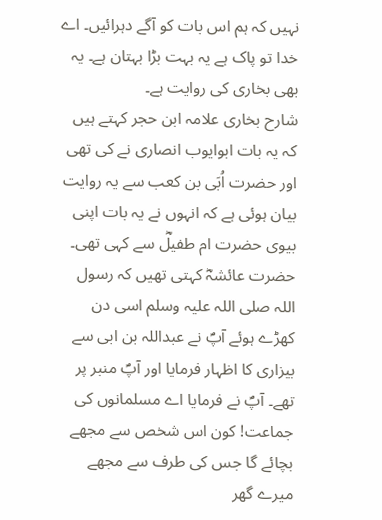نہیں کہ ہم اس بات کو آگے دہرائیں۔ اے خدا تو پاک ہے یہ بہت بڑا بہتان ہے۔ یہ بھی بخاری کی روایت ہے۔
شارح بخاری علامہ ابن حجر کہتے ہیں کہ یہ بات ابوایوب انصاری نے کی تھی اور حضرت اُبَی بن کعب سے یہ روایت بیان ہوئی ہے کہ انہوں نے یہ بات اپنی بیوی حضرت ام طفیلؓ سے کہی تھی۔ حضرت عائشہؓ کہتی تھیں کہ رسول اللہ صلی اللہ علیہ وسلم اسی دن کھڑے ہوئے آپؐ نے عبداللہ بن ابی سے بیزاری کا اظہار فرمایا اور آپؐ منبر پر تھے۔ آپؐ نے فرمایا اے مسلمانوں کی جماعت! کون اس شخص سے مجھے بچائے گا جس کی طرف سے مجھے میرے گھر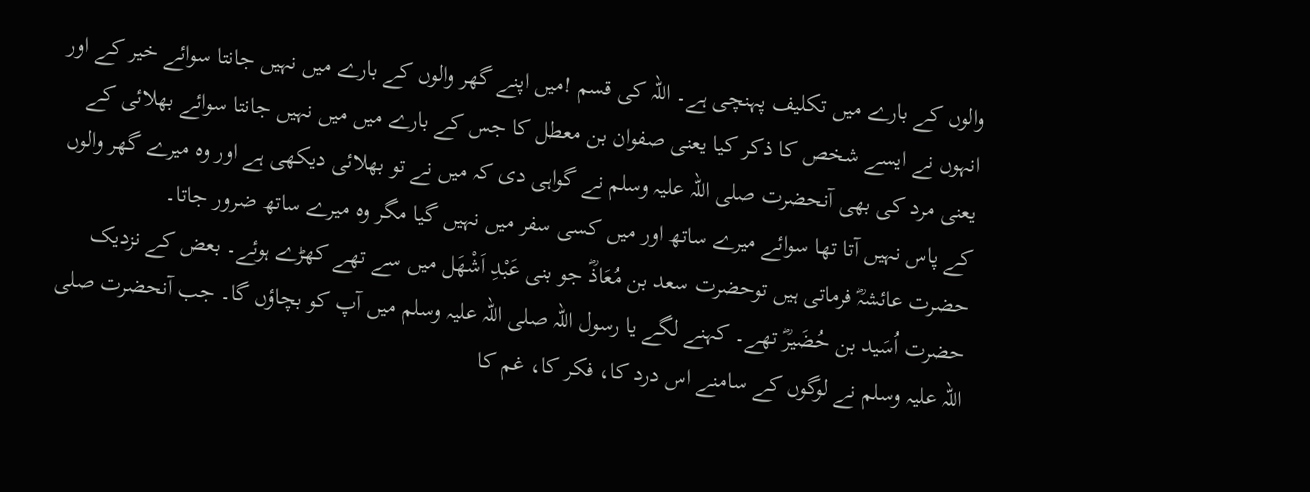والوں کے بارے میں تکلیف پہنچی ہے۔ اللہ کی قسم !میں اپنے گھر والوں کے بارے میں نہیں جانتا سوائے خیر کے اور انہوں نے ایسے شخص کا ذکر کیا یعنی صفوان بن معطل کا جس کے بارے میں میں نہیں جانتا سوائے بھلائی کے یعنی مرد کی بھی آنحضرت صلی اللہ علیہ وسلم نے گواہی دی کہ میں نے تو بھلائی دیکھی ہے اور وہ میرے گھر والوں کے پاس نہیں آتا تھا سوائے میرے ساتھ اور میں کسی سفر میں نہیں گیا مگر وہ میرے ساتھ ضرور جاتا۔
حضرت عائشہؓ فرماتی ہیں توحضرت سعد بن مُعَاذؓ جو بنی عَبْدِ اَشْھَل میں سے تھے کھڑے ہوئے۔ بعض کے نزدیک حضرت اُسَید بن حُضَیرؓ تھے۔ کہنے لگے یا رسول اللہ صلی اللہ علیہ وسلم میں آپ کو بچاؤں گا۔ جب آنحضرت صلی اللہ علیہ وسلم نے لوگوں کے سامنے اس درد کا، فکر کا، غم کا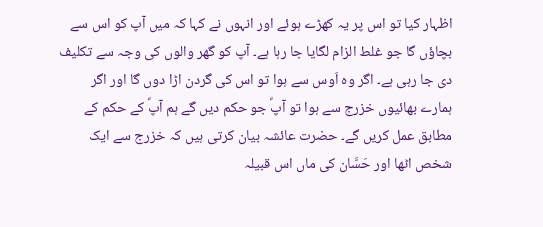اظہار کیا تو اس پر یہ کھڑے ہوئے اور انہوں نے کہا کہ میں آپ کو اس سے بچاؤں گا جو غلط الزام لگایا جا رہا ہے۔ آپ کو گھر والوں کی وجہ سے تکلیف دی جا رہی ہے۔ اگر وہ اَوس سے ہوا تو اس کی گردن اڑا دوں گا اور اگر ہمارے بھائیوں خزرج سے ہوا تو آپؐ جو حکم دیں گے ہم آپؐ کے حکم کے مطابق عمل کریں گے۔ حضرت عائشہ بیان کرتی ہیں کہ خزرج سے ایک شخص اٹھا اور حَسَّان کی ماں اس قبیلہ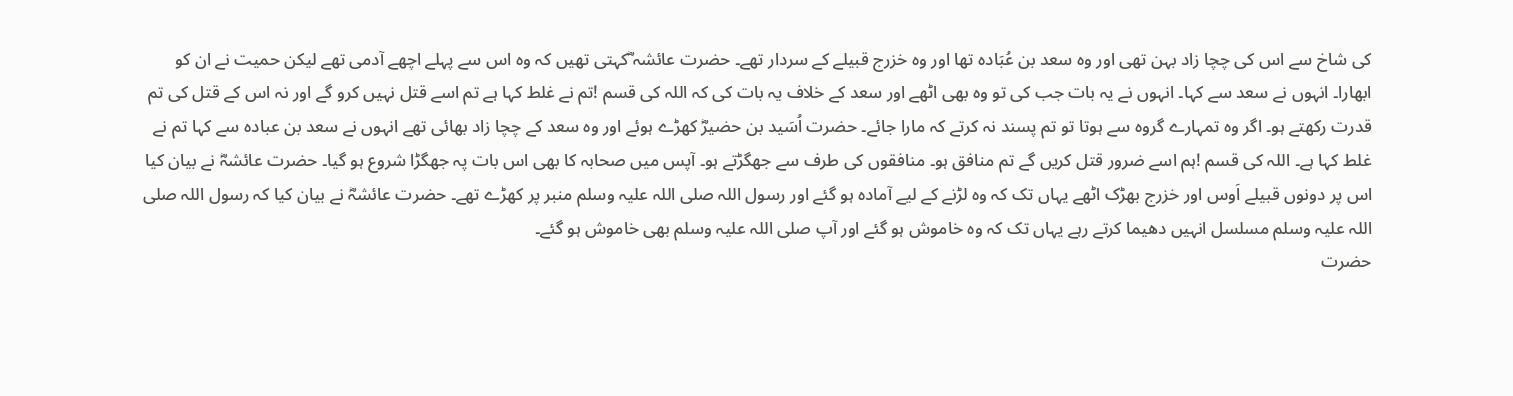کی شاخ سے اس کی چچا زاد بہن تھی اور وہ سعد بن عُبَادہ تھا اور وہ خزرج قبیلے کے سردار تھے۔ حضرت عائشہ ؓکہتی تھیں کہ وہ اس سے پہلے اچھے آدمی تھے لیکن حمیت نے ان کو ابھارا۔ انہوں نے سعد سے کہا۔ انہوں نے یہ بات جب کی تو وہ بھی اٹھے اور سعد کے خلاف یہ بات کی کہ اللہ کی قسم !تم نے غلط کہا ہے تم اسے قتل نہیں کرو گے اور نہ اس کے قتل کی تم قدرت رکھتے ہو۔ اگر وہ تمہارے گروہ سے ہوتا تو تم پسند نہ کرتے کہ مارا جائے۔ حضرت اُسَید بن حضیرؓ کھڑے ہوئے اور وہ سعد کے چچا زاد بھائی تھے انہوں نے سعد بن عبادہ سے کہا تم نے غلط کہا ہے۔ اللہ کی قسم !ہم اسے ضرور قتل کریں گے تم منافق ہو۔ منافقوں کی طرف سے جھگڑتے ہو۔ آپس میں صحابہ کا بھی اس بات پہ جھگڑا شروع ہو گیا۔ حضرت عائشہؓ نے بیان کیا اس پر دونوں قبیلے اَوس اور خزرج بھڑک اٹھے یہاں تک کہ وہ لڑنے کے لیے آمادہ ہو گئے اور رسول اللہ صلی اللہ علیہ وسلم منبر پر کھڑے تھے۔ حضرت عائشہؓ نے بیان کیا کہ رسول اللہ صلی اللہ علیہ وسلم مسلسل انہیں دھیما کرتے رہے یہاں تک کہ وہ خاموش ہو گئے اور آپ صلی اللہ علیہ وسلم بھی خاموش ہو گئے۔
حضرت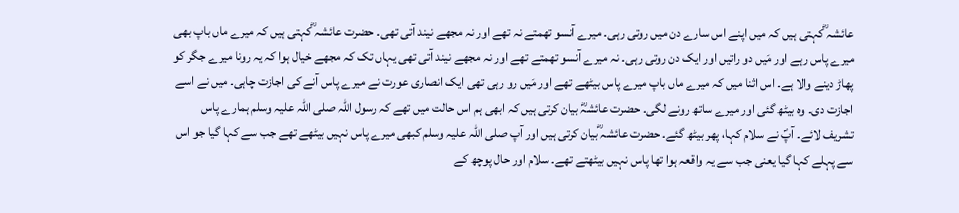عائشہ ؓکہتی ہیں کہ میں اپنے اس سارے دن میں روتی رہی۔ میرے آنسو تھمتے نہ تھے اور نہ مجھے نیند آتی تھی۔ حضرت عائشہ ؓکہتی ہیں کہ میرے ماں باپ بھی میرے پاس رہے اور مَیں دو راتیں اور ایک دن روتی رہی۔ نہ میرے آنسو تھمتے تھے اور نہ مجھے نیند آتی تھی یہاں تک کہ مجھے خیال ہوا کہ یہ رونا میرے جگر کو پھاڑ دینے والا ہے۔ اس اثنا میں کہ میرے ماں باپ میرے پاس بیٹھے تھے اور مَیں رو رہی تھی ایک انصاری عورت نے میرے پاس آنے کی اجازت چاہی۔ میں نے اسے اجازت دی۔ وہ بیٹھ گئی اور میرے ساتھ رونے لگی۔ حضرت عائشہؓ بیان کرتی ہیں کہ ابھی ہم اس حالت میں تھے کہ رسول اللہ صلی اللہ علیہ وسلم ہمارے پاس تشریف لائے۔ آپؐ نے سلام کہا، پھر بیٹھ گئے۔ حضرت عائشہ ؓبیان کرتی ہیں اور آپ صلی اللہ علیہ وسلم کبھی میرے پاس نہیں بیٹھے تھے جب سے کہا گیا جو اس سے پہلے کہا گیا یعنی جب سے یہ واقعہ ہوا تھا پاس نہیں بیٹھتے تھے۔ سلام اور حال پوچھ کے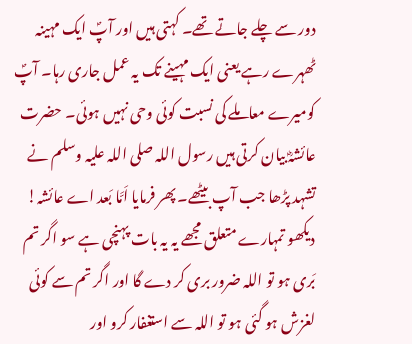دور سے چلے جاتے تھے۔ کہتی ہیں اور آپؐ ایک مہینہ ٹھہرے رہے یعنی ایک مہینے تک یہ عمل جاری رہا۔ آپؐ کومیرے معاملے کی نسبت کوئی وحی نہیں ہوئی۔ حضرت عائشہؓ بیان کرتی ہیں رسول اللہ صلی اللہ علیہ وسلم نے تشہد پڑھا جب آپ بیٹھے۔ پھر فرمایا اَمَّا بَعد اے عائشہ! دیکھو تمہارے متعلق مجھے یہ یہ بات پہنچی ہے سو اگر تم بَری ہو تو اللہ ضرور بری کر دے گا اور اگر تم سے کوئی لغزش ہو گئی ہو تو اللہ سے استغفار کرو اور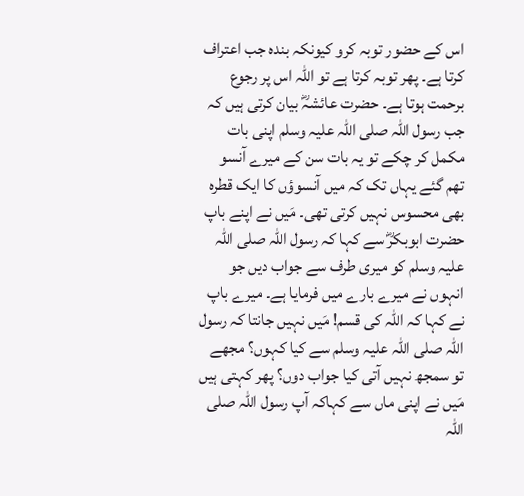اس کے حضور توبہ کرو کیونکہ بندہ جب اعتراف کرتا ہے۔ پھر توبہ کرتا ہے تو اللہ اس پر رجوع برحمت ہوتا ہے۔ حضرت عائشہؓ بیان کرتی ہیں کہ جب رسول اللہ صلی اللہ علیہ وسلم اپنی بات مکمل کر چکے تو یہ بات سن کے میرے آنسو تھم گئے یہاں تک کہ میں آنسوؤں کا ایک قطرہ بھی محسوس نہیں کرتی تھی۔ مَیں نے اپنے باپ حضرت ابوبکرؓ سے کہا کہ رسول اللہ صلی اللہ علیہ وسلم کو میری طرف سے جواب دیں جو انہوں نے میرے بارے میں فرمایا ہے۔ میرے باپ نے کہا کہ اللہ کی قسم! مَیں نہیں جانتا کہ رسول اللہ صلی اللہ علیہ وسلم سے کیا کہوں؟ مجھے تو سمجھ نہیں آتی کیا جواب دوں؟ پھر کہتی ہیں مَیں نے اپنی ماں سے کہاکہ آپ رسول اللہ صلی اللہ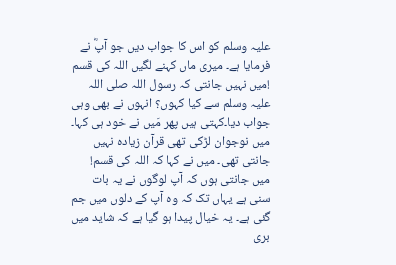علیہ وسلم کو اس کا جواب دیں جو آپؓ نے فرمایا ہے۔ میری ماں کہنے لگیں اللہ کی قسم !میں نہیں جانتی کہ رسول اللہ صلی اللہ علیہ وسلم سے کیا کہوں؟ انہوں نے بھی وہی جواب دیا۔کہتی ہیں پھر مَیں نے خود ہی کہا۔ میں نوجوان لڑکی تھی قرآن زیادہ نہیں جانتی تھی۔ میں نے کہا کہ اللہ کی قسم! میں جانتی ہوں کہ آپ لوگوں نے یہ بات سنی ہے یہاں تک کہ وہ آپ کے دلوں میں جم گئی ہے۔ یہ خیال پیدا ہو گیا ہے کہ شاید میں بری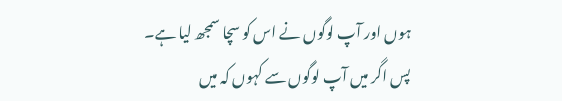ہوں اور آپ لوگوں نے اس کو سچا سمجھ لیا ہے۔ پس اگر میں آپ لوگوں سے کہوں کہ میں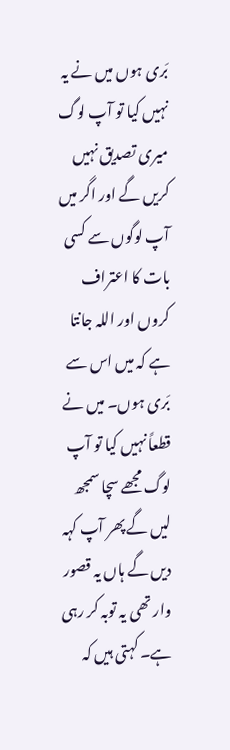بَری ہوں میں نے یہ نہیں کیا تو آپ لوگ میری تصدیق نہیں کریں گے اور اگر میں آپ لوگوں سے کسی بات کا اعتراف کروں اور اللہ جانتا ہے کہ میں اس سے بَری ہوں۔ میں نے قطعاً نہیں کیا تو آپ لوگ مجھے سچا سمجھ لیں گے پھر آپ کہہ دیں گے ہاں یہ قصور وار تھی یہ توبہ کر رہی ہے۔ کہتی ہیں کہ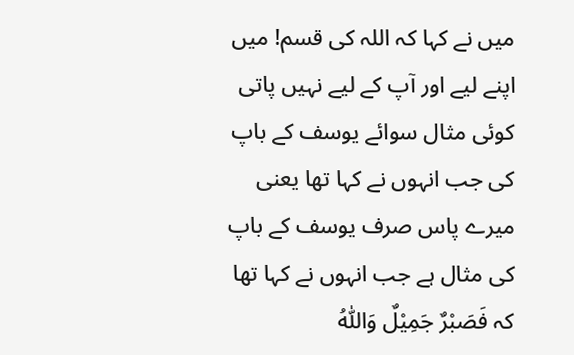میں نے کہا کہ اللہ کی قسم! میں اپنے لیے اور آپ کے لیے نہیں پاتی کوئی مثال سوائے یوسف کے باپ کی جب انہوں نے کہا تھا یعنی میرے پاس صرف یوسف کے باپ کی مثال ہے جب انہوں نے کہا تھا کہ فَصَبْرٌ جَمِيْلٌ وَاللّٰهُ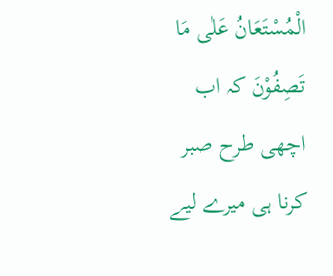الْمُسْتَعَانُ عَلٰى مَا تَصِفُوْنَ کہ اب اچھی طرح صبر کرنا ہی میرے لیے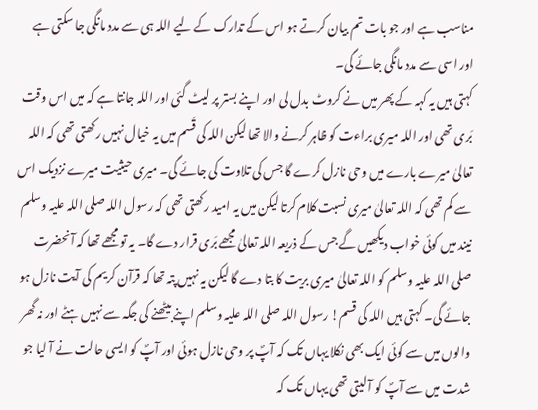مناسب ہے اور جو بات تم بیان کرتے ہو اس کے تدارک کے لیے اللہ ہی سے مدد مانگی جا سکتی ہے اور اسی سے مدد مانگی جائے گی۔
کہتی ہیں یہ کہہ کے پھر میں نے کروٹ بدل لی اور اپنے بستر پر لیٹ گئی اور اللہ جانتا ہے کہ میں اس وقت بَری تھی اور اللہ میری براءت کو ظاہر کرنے والا تھا لیکن اللہ کی قَسم میں یہ خیال نہیں رکھتی تھی کہ اللہ تعالیٰ میرے بارے میں وحی نازل کرے گا جس کی تلاوت کی جائے گی۔ میری حیثیت میرے نزدیک اس سے کم تھی کہ اللہ تعالیٰ میری نسبت کلام کرتا لیکن میں یہ امید رکھتی تھی کہ رسول اللہ صلی اللہ علیہ وسلم نیند میں کوئی خواب دیکھیں گے جس کے ذریعہ اللہ تعالیٰ مجھے بَری قرار دے گا۔ یہ تو مجھے تھا کہ آنحضرت صلی اللہ علیہ وسلم کو اللہ تعالیٰ میری بریت کا بتا دے گا لیکن یہ نہیں پتہ تھا کہ قرآن کریم کی آیت نازل ہو جائے گی۔ کہتی ہیں اللہ کی قسم! رسول اللہ صلی اللہ علیہ وسلم اپنے بیٹھنے کی جگہ سے نہیں ہٹے اور نہ گھر والوں میں سے کوئی ایک بھی نکلا یہاں تک کہ آپؐ پر وحی نازل ہوئی اور آپؐ کو ایسی حالت نے آ لیا جو شدت میں سے آپؐ کو آ لیتی تھی یہاں تک کہ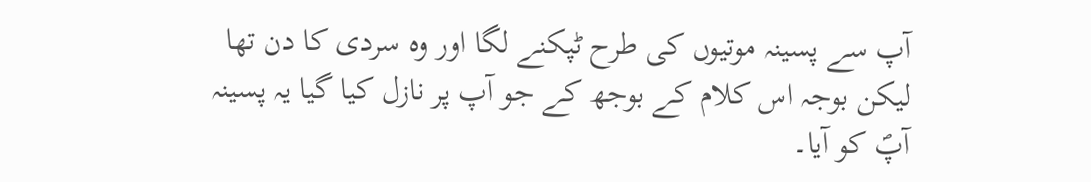آپ سے پسینہ موتیوں کی طرح ٹپکنے لگا اور وہ سردی کا دن تھا لیکن بوجہ اس کلام کے بوجھ کے جو آپ پر نازل کیا گیا یہ پسینہ آپؐ کو آیا۔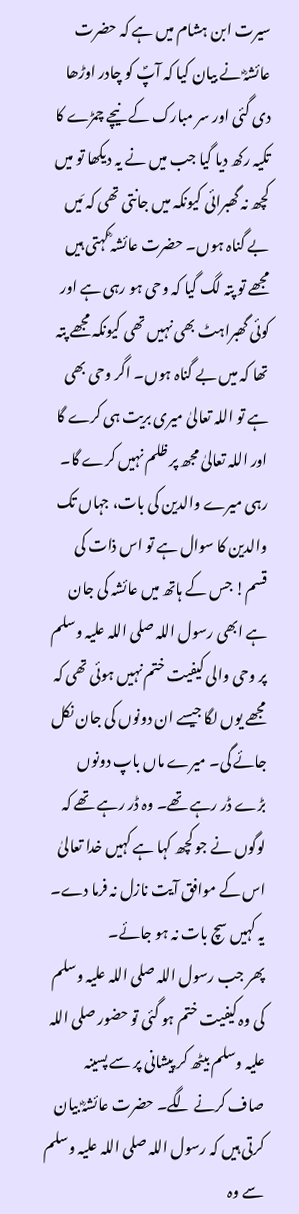سیرت ابن ہشام میں ہے کہ حضرت عائشہؓ نے بیان کیا کہ آپؐ کو چادر اوڑھا دی گئی اور سر مبارک کے نیچے چمڑے کا تکیہ رکھ دیا گیا جب میں نے یہ دیکھا تو میں کچھ نہ گھبرائی کیونکہ میں جانتی تھی کہ مَیں بے گناہ ہوں۔ حضرت عائشہ ؓکہتی ہیں مجھے تو پتہ لگ گیا کہ وحی ہو رہی ہے اور کوئی گھبراہٹ بھی نہیں تھی کیونکہ مجھے پتہ تھا کہ میں بے گناہ ہوں۔ اگر وحی بھی ہے تو اللہ تعالیٰ میری بریت ہی کرے گا اور اللہ تعالیٰ مجھ پر ظلم نہیں کرے گا۔ رہی میرے والدین کی بات، جہاں تک والدین کا سوال ہے تو اس ذات کی قسم! جس کے ہاتھ میں عائشہ کی جان ہے ابھی رسول اللہ صلی اللہ علیہ وسلم پر وحی والی کیفیت ختم نہیں ہوئی تھی کہ مجھے یوں لگا جیسے ان دونوں کی جان نکل جائے گی۔ میرے ماں باپ دونوں بڑے ڈر رہے تھے۔ وہ ڈر رہے تھے کہ لوگوں نے جو کچھ کہا ہے کہیں خدا تعالیٰ اس کے موافق آیت نازل نہ فرما دے۔ یہ کہیں سچ بات نہ ہو جائے۔
پھر جب رسول اللہ صلی اللہ علیہ وسلم کی وہ کیفیت ختم ہو گئی تو حضور صلی اللہ علیہ وسلم بیٹھ کر پیشانی پر سے پسینہ صاف کرنے لگے۔ حضرت عائشہؓ بیان کرتی ہیں کہ رسول اللہ صلی اللہ علیہ وسلم سے وہ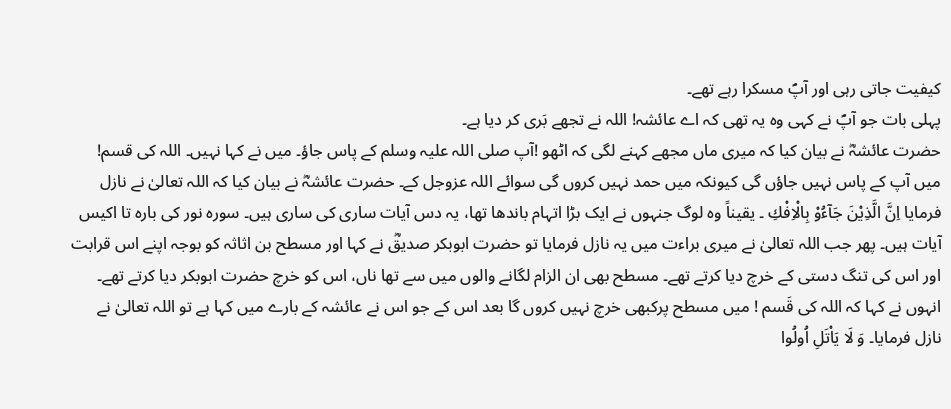کیفیت جاتی رہی اور آپؐ مسکرا رہے تھے۔
پہلی بات جو آپؐ نے کہی وہ یہ تھی کہ اے عائشہ! اللہ نے تجھے بَری کر دیا ہے۔
حضرت عائشہؓ نے بیان کیا کہ میری ماں مجھے کہنے لگی کہ اٹھو !آپ صلی اللہ علیہ وسلم کے پاس جاؤ۔ میں نے کہا نہیں۔ اللہ کی قسم! میں آپ کے پاس نہیں جاؤں گی کیونکہ میں حمد نہیں کروں گی سوائے اللہ عزوجل کے۔ حضرت عائشہؓ نے بیان کیا کہ اللہ تعالیٰ نے نازل فرمایا اِنَّ الَّذِيْنَ جَآءُوْ بِالْاِفْكِ ۔ یقیناً وہ لوگ جنہوں نے ایک بڑا اتہام باندھا تھا، یہ دس آیات ساری کی ساری ہیں۔ سورہ نور کی بارہ تا اکیس آیات ہیں۔ پھر جب اللہ تعالیٰ نے میری براءت میں یہ نازل فرمایا تو حضرت ابوبکر صدیقؓ نے کہا اور مسطح بن اثاثہ کو بوجہ اپنے اس قرابت اور اس کی تنگ دستی کے خرچ دیا کرتے تھے۔ مسطح بھی ان الزام لگانے والوں میں سے تھا ناں، اس کو خرچ حضرت ابوبکر دیا کرتے تھے۔ انہوں نے کہا کہ اللہ کی قَسم ! میں مسطح پرکبھی خرچ نہیں کروں گا بعد اس کے جو اس نے عائشہ کے بارے میں کہا ہے تو اللہ تعالیٰ نے نازل فرمایا۔ وَ لَا يَاْتَلِ اُولُوا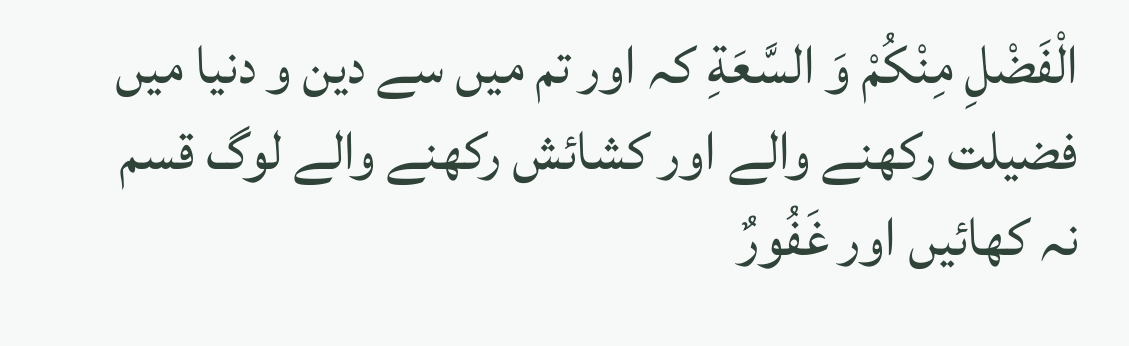الْفَضْلِ مِنْكُمْ وَ السَّعَةِ کہ اور تم میں سے دین و دنیا میں فضیلت رکھنے والے اور کشائش رکھنے والے لوگ قسم نہ کھائیں اور غَفُورٌ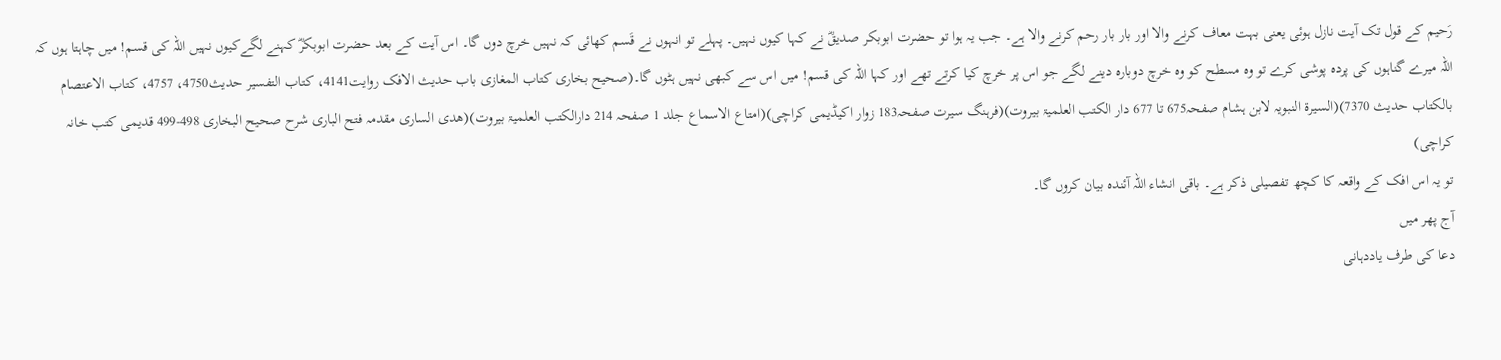رَحیم کے قول تک آیت نازل ہوئی یعنی بہت معاف کرنے والا اور بار بار رحم کرنے والا ہے۔ جب یہ ہوا تو حضرت ابوبکر صدیقؓ نے کہا کیوں نہیں۔ پہلے تو انہوں نے قَسم کھائی کہ نہیں خرچ دوں گا۔ اس آیت کے بعد حضرت ابوبکرؓ کہنے لگےکیوں نہیں اللہ کی قسم! میں چاہتا ہوں کہ اللہ میرے گناہوں کی پردہ پوشی کرے تو وہ مسطح کو وہ خرچ دوبارہ دینے لگے جو اس پر خرچ کیا کرتے تھے اور کہا اللہ کی قسم! میں اس سے کبھی نہیں ہٹوں گا۔(صحیح بخاری کتاب المغازی باب حدیث الافک روایت4141، کتاب التفسیر حدیث4750، 4757، کتاب الاعتصام بالکتاب حدیث 7370)(السیرۃ النبویہ لابن ہشام صفحہ675 تا 677 دار الکتب العلمیۃ بیروت)(فرہنگ سیرت صفحہ183 زوار اکیڈیمی کراچی)(امتاع الاسماع جلد 1 صفحہ 214 دارالکتب العلمیۃ بیروت)(ھدی الساری مقدمہ فتح الباری شرح صحیح البخاری 498-499 قدیمی کتب خانہ کراچی)
تو یہ اس افک کے واقعہ کا کچھ تفصیلی ذکر ہے۔ باقی انشاء اللہ آئندہ بیان کروں گا۔
آج پھر میں
دعا کی طرف یاددہانی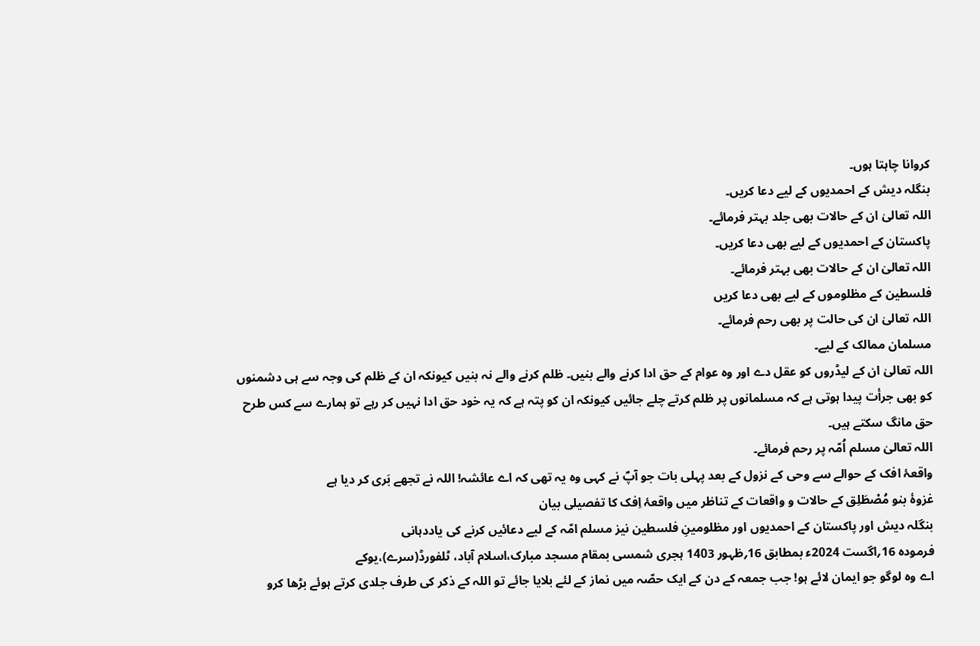کروانا چاہتا ہوں۔
بنگلہ دیش کے احمدیوں کے لیے دعا کریں۔
اللہ تعالیٰ ان کے حالات بھی جلد بہتر فرمائے۔
پاکستان کے احمدیوں کے لیے بھی دعا کریں۔
اللہ تعالیٰ ان کے حالات بھی بہتر فرمائے۔
فلسطین کے مظلوموں کے لیے بھی دعا کریں
اللہ تعالیٰ ان کی حالت پر بھی رحم فرمائے۔
مسلمان ممالک کے لیے۔
اللہ تعالیٰ ان کے لیڈروں کو عقل دے اور وہ عوام کے حق ادا کرنے والے بنیں۔ ظلم کرنے والے نہ بنیں کیونکہ ان کے ظلم کی وجہ سے ہی دشمنوں کو بھی جرأت پیدا ہوتی ہے کہ مسلمانوں پر ظلم کرتے چلے جائیں کیونکہ ان کو پتہ ہے کہ یہ خود حق ادا نہیں کر رہے تو ہمارے سے کس طرح حق مانگ سکتے ہیں۔
اللہ تعالیٰ مسلم اُمّہ پر رحم فرمائے۔
واقعۂ افک کے حوالے سے وحی کے نزول کے بعد پہلی بات جو آپؐ نے کہی وہ یہ تھی کہ اے عائشہ! اللہ نے تجھے بَری کر دیا ہے
غزوۂ بنو مُصْطَلِق کے حالات و واقعات کے تناظر میں واقعۂ اِفک کا تفصیلی بیان
بنگلہ دیش اور پاکستان کے احمدیوں اور مظلومینِ فلسطین نیز مسلم امّہ کے لیے دعائیں کرنے کی یاددہانی
فرمودہ 16؍اگست 2024ء بمطابق 16؍ظہور 1403 ہجری شمسی بمقام مسجد مبارک،اسلام آباد، ٹلفورڈ(سرے)،یوکے
اے وہ لوگو جو ایمان لائے ہو! جب جمعہ کے دن کے ایک حصّہ میں نماز کے لئے بلایا جائے تو اللہ کے ذکر کی طرف جلدی کرتے ہوئے بڑھا کرو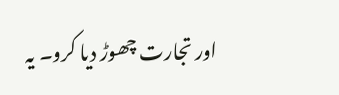اور تجارت چھوڑ دیا کرو۔ یہ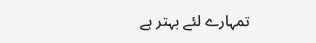تمہارے لئے بہتر ہے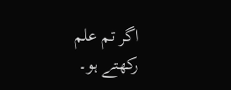اگر تم علم رکھتے ہو۔